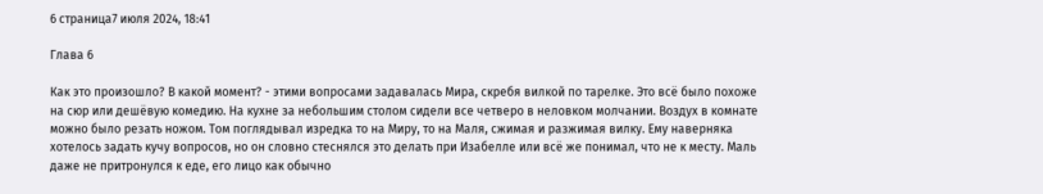6 страница7 июля 2024, 18:41

Глава 6

Как это произошло? В какой момент? - этими вопросами задавалась Мира, скребя вилкой по тарелке. Это всё было похоже на сюр или дешёвую комедию. На кухне за небольшим столом сидели все четверо в неловком молчании. Воздух в комнате можно было резать ножом. Том поглядывал изредка то на Миру, то на Маля, сжимая и разжимая вилку. Ему наверняка хотелось задать кучу вопросов, но он словно стеснялся это делать при Изабелле или всё же понимал, что не к месту. Маль даже не притронулся к еде, его лицо как обычно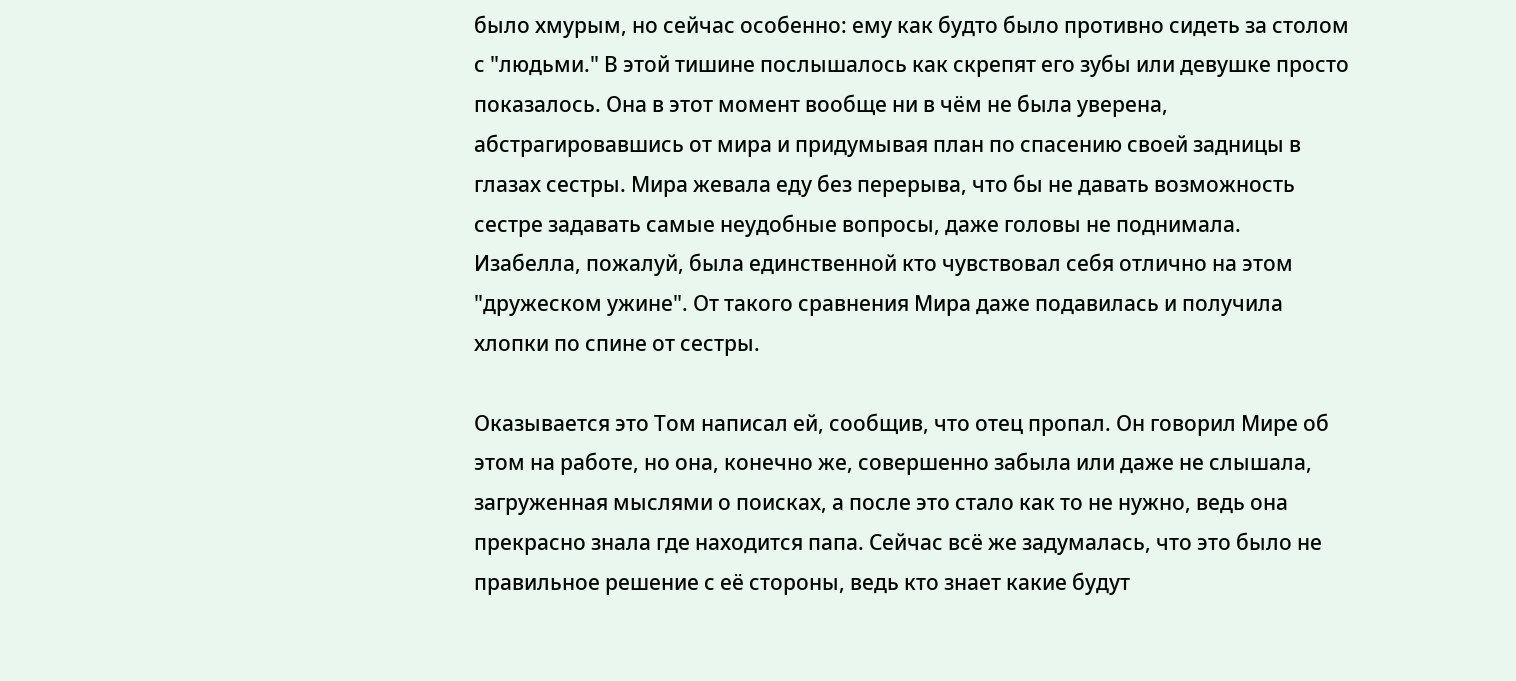было хмурым, но сейчас особенно: ему как будто было противно сидеть за столом с "людьми." В этой тишине послышалось как скрепят его зубы или девушке просто показалось. Она в этот момент вообще ни в чём не была уверена, абстрагировавшись от мира и придумывая план по спасению своей задницы в глазах сестры. Мира жевала еду без перерыва, что бы не давать возможность сестре задавать самые неудобные вопросы, даже головы не поднимала. Изабелла, пожалуй, была единственной кто чувствовал себя отлично на этом "дружеском ужине". От такого сравнения Мира даже подавилась и получила хлопки по спине от сестры.

Оказывается это Том написал ей, сообщив, что отец пропал. Он говорил Мире об этом на работе, но она, конечно же, совершенно забыла или даже не слышала, загруженная мыслями о поисках, а после это стало как то не нужно, ведь она прекрасно знала где находится папа. Сейчас всё же задумалась, что это было не правильное решение с её стороны, ведь кто знает какие будут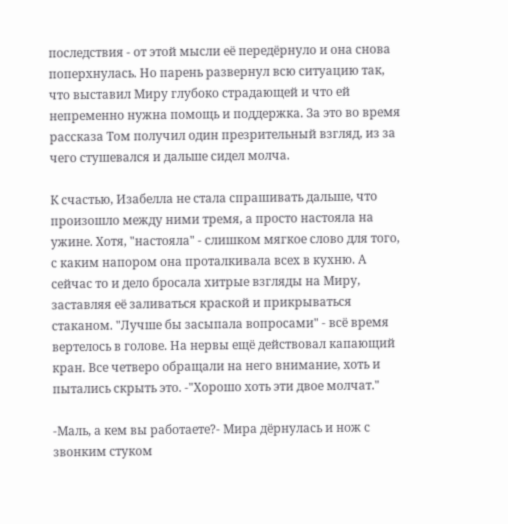последствия - от этой мысли её передёрнуло и она снова поперхнулась. Но парень развернул всю ситуацию так, что выставил Миру глубоко страдающей и что ей непременно нужна помощь и поддержка. За это во время рассказа Том получил один презрительный взгляд, из за чего стушевался и дальше сидел молча.

К счастью, Изабелла не стала спрашивать дальше, что произошло между ними тремя, а просто настояла на ужине. Хотя, "настояла" - слишком мягкое слово для того, с каким напором она проталкивала всех в кухню. А сейчас то и дело бросала хитрые взгляды на Миру, заставляя её заливаться краской и прикрываться стаканом. "Лучше бы засыпала вопросами" - всё время вертелось в голове. На нервы ещё действовал капающий кран. Все четверо обращали на него внимание, хоть и пытались скрыть это. -"Хорошо хоть эти двое молчат."

-Маль, а кем вы работаете?- Мира дёрнулась и нож с звонким стуком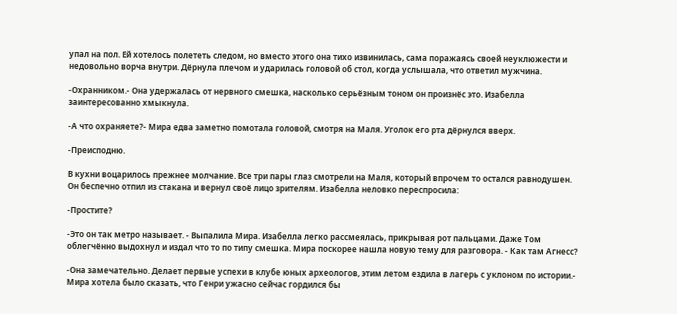упал на пол. Ей хотелось полететь следом, но вместо этого она тихо извинилась, сама поражаясь своей неуклюжести и недовольно ворча внутри. Дёрнула плечом и ударилась головой об стол, когда услышала, что ответил мужчина.

-Охранником.- Она удержалась от нервного смешка, насколько серьёзным тоном он произнёс это. Изабелла заинтересованно хмыкнула.

-А что охраняете?- Мира едва заметно помотала головой, смотря на Маля. Уголок его рта дёрнулся вверх.

-Преисподню.

В кухни воцарилось прежнее молчание. Все три пары глаз смотрели на Маля, который впрочем то остался равнодушен. Он беспечно отпил из стакана и вернул своё лицо зрителям. Изабелла неловко переспросила:

-Простите?

-Это он так метро называет. - Выпалила Мира. Изабелла легко рассмеялась, прикрывая рот пальцами. Даже Том облегчённо выдохнул и издал что то по типу смешка. Мира поскорее нашла новую тему для разговора. - Как там Агнесс?

-Она замечательно. Делает первые успехи в клубе юных археологов, этим летом ездила в лагерь с уклоном по истории.- Мира хотела было сказать, что Генри ужасно сейчас гордился бы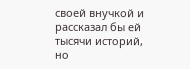своей внучкой и рассказал бы ей тысячи историй, но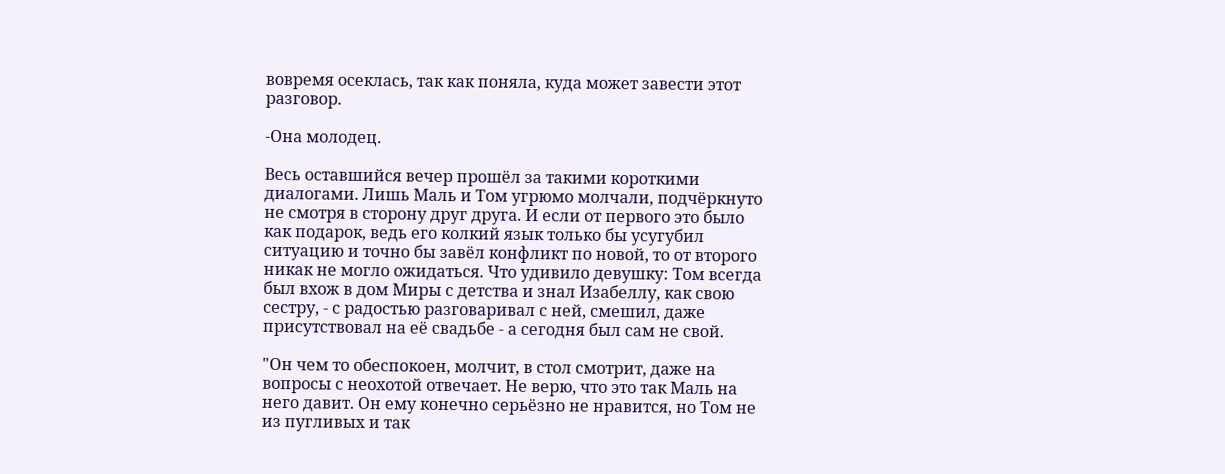вовремя осеклась, так как поняла, куда может завести этот разговор.

-Она молодец.

Весь оставшийся вечер прошёл за такими короткими диалогами. Лишь Маль и Том угрюмо молчали, подчёркнуто не смотря в сторону друг друга. И если от первого это было как подарок, ведь его колкий язык только бы усугубил ситуацию и точно бы завёл конфликт по новой, то от второго никак не могло ожидаться. Что удивило девушку: Том всегда был вхож в дом Миры с детства и знал Изабеллу, как свою сестру, - с радостью разговаривал с ней, смешил, даже присутствовал на её свадьбе - а сегодня был сам не свой.

"Он чем то обеспокоен, молчит, в стол смотрит, даже на вопросы с неохотой отвечает. Не верю, что это так Маль на него давит. Он ему конечно серьёзно не нравится, но Том не из пугливых и так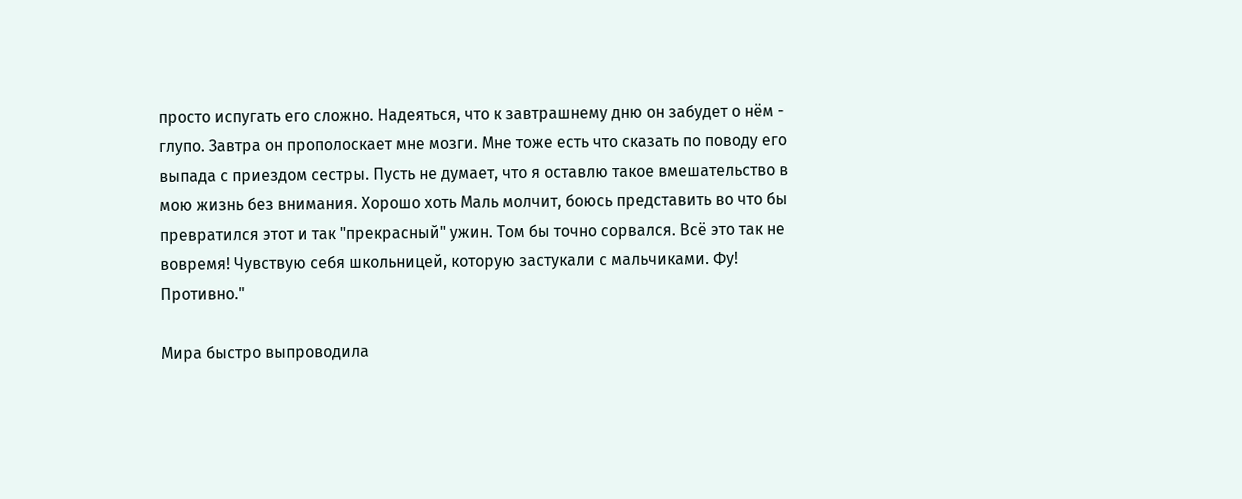просто испугать его сложно. Надеяться, что к завтрашнему дню он забудет о нём - глупо. Завтра он прополоскает мне мозги. Мне тоже есть что сказать по поводу его выпада с приездом сестры. Пусть не думает, что я оставлю такое вмешательство в мою жизнь без внимания. Хорошо хоть Маль молчит, боюсь представить во что бы превратился этот и так "прекрасный" ужин. Том бы точно сорвался. Всё это так не вовремя! Чувствую себя школьницей, которую застукали с мальчиками. Фу! Противно."

Мира быстро выпроводила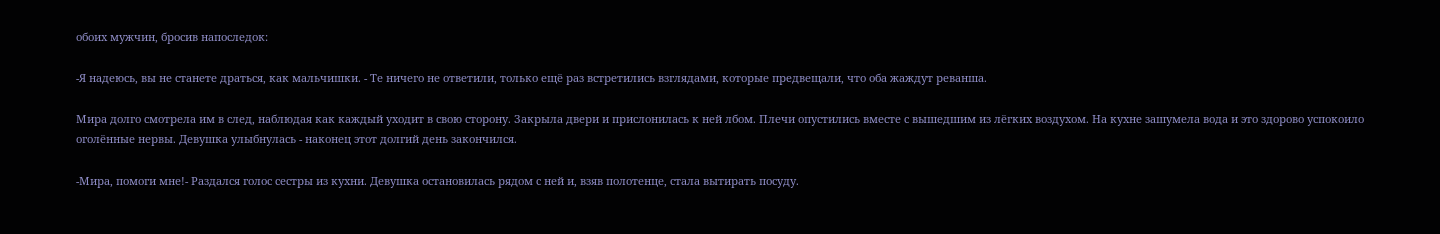обоих мужчин, бросив напоследок:

-Я надеюсь, вы не станете драться, как мальчишки. - Те ничего не ответили, только ещё раз встретились взглядами, которые предвещали, что оба жаждут реванша.

Мира долго смотрела им в след, наблюдая как каждый уходит в свою сторону. Закрыла двери и прислонилась к ней лбом. Плечи опустились вместе с вышедшим из лёгких воздухом. На кухне зашумела вода и это здорово успокоило оголённые нервы. Девушка улыбнулась - наконец этот долгий день закончился.

-Мира, помоги мне!- Раздался голос сестры из кухни. Девушка остановилась рядом с ней и, взяв полотенце, стала вытирать посуду.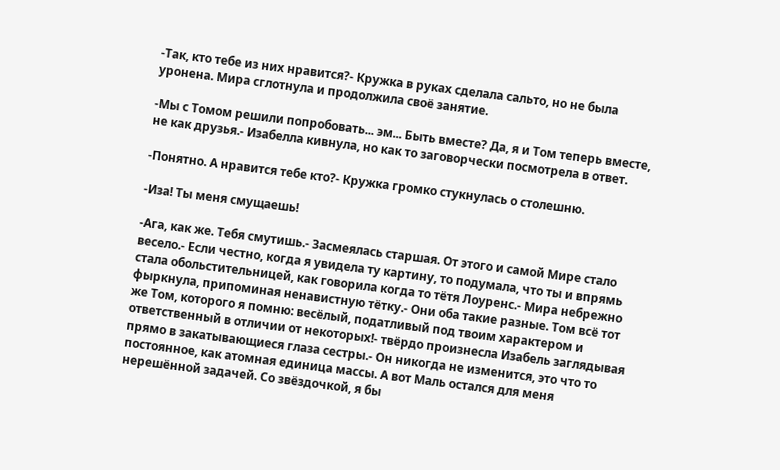-Так, кто тебе из них нравится?- Кружка в руках сделала сальто, но не была уронена. Мира сглотнула и продолжила своё занятие.

-Мы с Томом решили попробовать... эм... Быть вместе? Да, я и Том теперь вместе, не как друзья.- Изабелла кивнула, но как то заговорчески посмотрела в ответ.

-Понятно. А нравится тебе кто?- Кружка громко стукнулась о столешню.

-Иза! Ты меня смущаешь!

-Ага, как же. Тебя смутишь.- Засмеялась старшая. От этого и самой Мире стало весело.- Если честно, когда я увидела ту картину, то подумала, что ты и впрямь стала обольстительницей, как говорила когда то тётя Лоуренс.- Мира небрежно фыркнула, припоминая ненавистную тётку.- Они оба такие разные. Том всё тот же Том, которого я помню: весёлый, податливый под твоим характером и ответственный в отличии от некоторых!- твёрдо произнесла Изабель заглядывая прямо в закатывающиеся глаза сестры.- Он никогда не изменится, это что то постоянное, как атомная единица массы. А вот Маль остался для меня нерешённой задачей. Со звёздочкой, я бы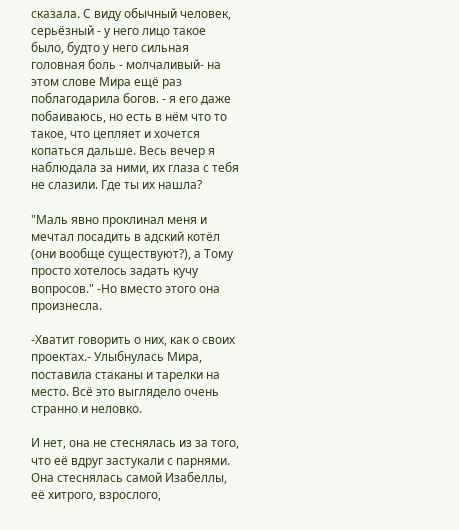сказала. С виду обычный человек, серьёзный - у него лицо такое было, будто у него сильная головная боль - молчаливый- на этом слове Мира ещё раз поблагодарила богов. - я его даже побаиваюсь, но есть в нём что то такое, что цепляет и хочется копаться дальше. Весь вечер я наблюдала за ними, их глаза с тебя не слазили. Где ты их нашла?

"Маль явно проклинал меня и мечтал посадить в адский котёл (они вообще существуют?), а Тому просто хотелось задать кучу вопросов." -Но вместо этого она произнесла.

-Хватит говорить о них, как о своих проектах.- Улыбнулась Мира, поставила стаканы и тарелки на место. Всё это выглядело очень странно и неловко.

И нет, она не стеснялась из за того, что еë вдруг застукали с парнями. Она стеснялась самой Изабеллы, еë хитрого, взрослого,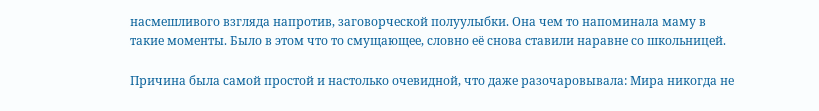насмешливого взгляда напротив, заговорческой полуулыбки. Она чем то напоминала маму в такие моменты. Было в этом что то смущающее, словно еë снова ставили наравне со школьницей.

Причина была самой простой и настолько очевидной, что даже разочаровывала: Мира никогда не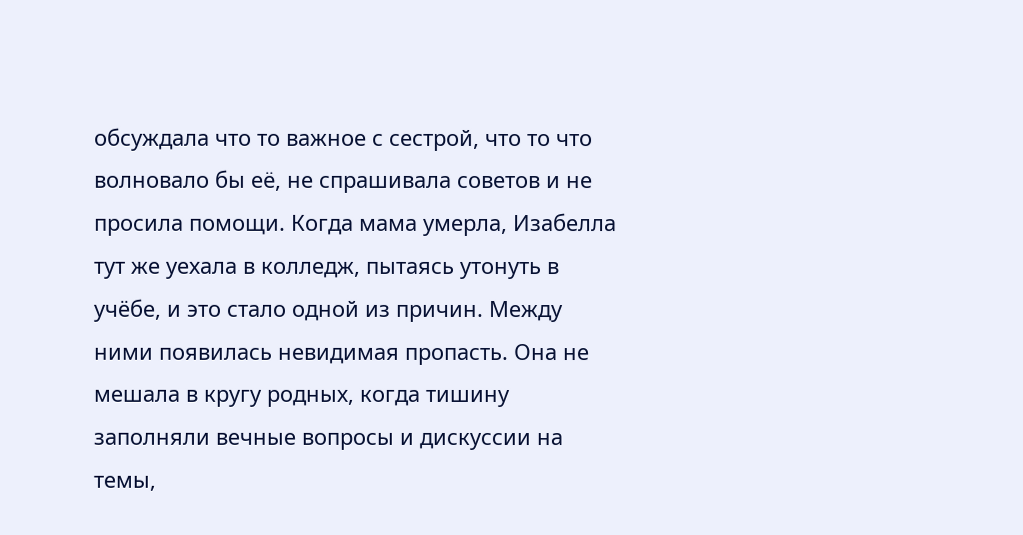обсуждала что то важное с сестрой, что то что волновало бы еë, не спрашивала советов и не просила помощи. Когда мама умерла, Изабелла тут же уехала в колледж, пытаясь утонуть в учёбе, и это стало одной из причин. Между ними появилась невидимая пропасть. Она не мешала в кругу родных, когда тишину заполняли вечные вопросы и дискуссии на темы,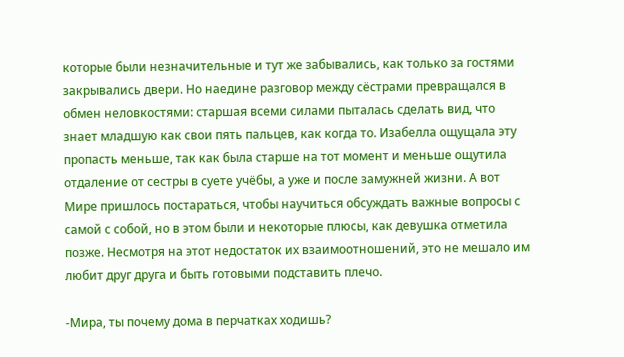которые были незначительные и тут же забывались, как только за гостями закрывались двери. Но наедине разговор между сёстрами превращался в обмен неловкостями: старшая всеми силами пыталась сделать вид, что знает младшую как свои пять пальцев, как когда то. Изабелла ощущала эту пропасть меньше, так как была старше на тот момент и меньше ощутила отдаление от сестры в суете учёбы, а уже и после замужней жизни. А вот Мире пришлось постараться, чтобы научиться обсуждать важные вопросы с самой с собой, но в этом были и некоторые плюсы, как девушка отметила позже. Несмотря на этот недостаток их взаимоотношений, это не мешало им любит друг друга и быть готовыми подставить плечо.

-Мира, ты почему дома в перчатках ходишь?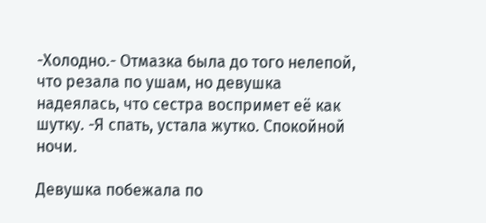-Холодно.- Отмазка была до того нелепой, что резала по ушам, но девушка надеялась, что сестра воспримет её как шутку. -Я спать, устала жутко. Спокойной ночи.

Девушка побежала по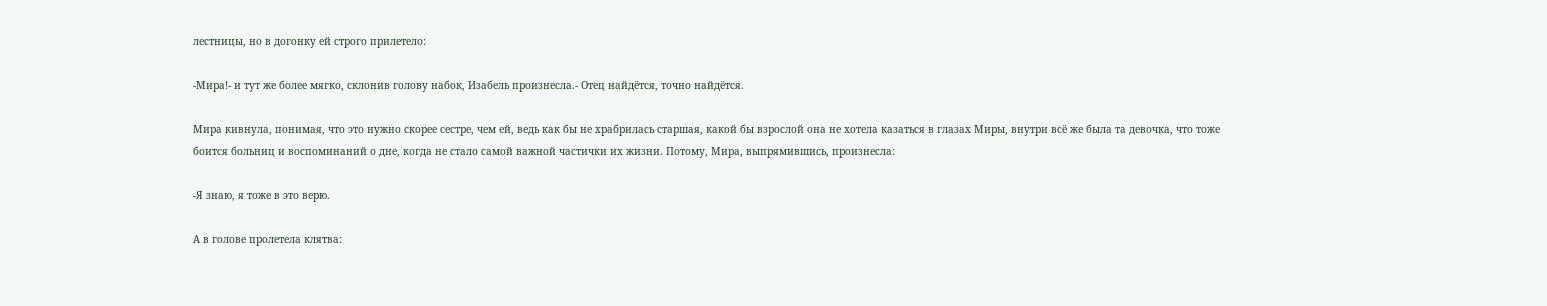лестницы, но в догонку ей строго прилетело:

-Мира!- и тут же более мягко, склонив голову набок, Изабель произнесла.- Отец найдётся, точно найдётся.

Мира кивнула, понимая, что это нужно скорее сестре, чем ей, ведь как бы не храбрилась старшая, какой бы взрослой она не хотела казаться в глазах Миры, внутри всё же была та девочка, что тоже боится больниц и воспоминаний о дне, когда не стало самой важной частички их жизни. Потому, Мира, выпрямившись, произнесла:

-Я знаю, я тоже в это верю.

А в голове пролетела клятва: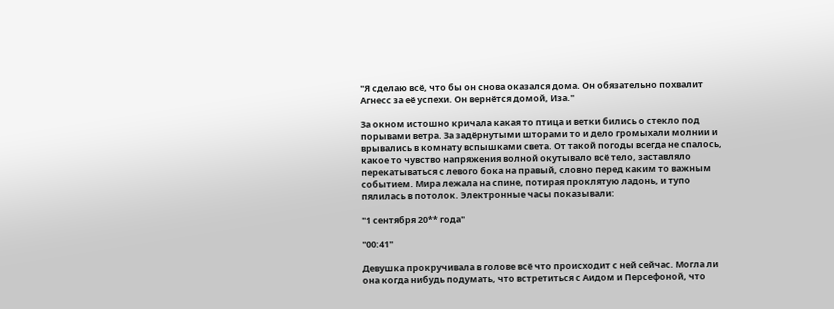"Я сделаю всё, что бы он снова оказался дома. Он обязательно похвалит Агнесс за её успехи. Он вернётся домой, Иза."

За окном истошно кричала какая то птица и ветки бились о стекло под порывами ветра. За задёрнутыми шторами то и дело громыхали молнии и врывались в комнату вспышками света. От такой погоды всегда не спалось, какое то чувство напряжения волной окутывало всё тело, заставляло перекатываться с левого бока на правый, словно перед каким то важным событием. Мира лежала на спине, потирая проклятую ладонь, и тупо пялилась в потолок. Электронные часы показывали:

"1 сентября 20** года"

"00:41"

Девушка прокручивала в голове всё что происходит с ней сейчас. Могла ли она когда нибудь подумать, что встретиться с Аидом и Персефоной, что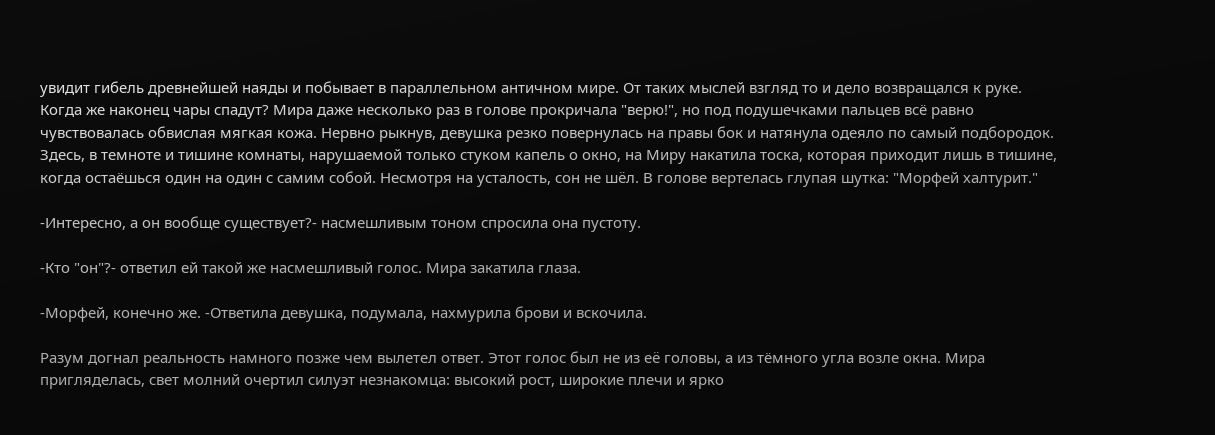увидит гибель древнейшей наяды и побывает в параллельном античном мире. От таких мыслей взгляд то и дело возвращался к руке. Когда же наконец чары спадут? Мира даже несколько раз в голове прокричала "верю!", но под подушечками пальцев всё равно чувствовалась обвислая мягкая кожа. Нервно рыкнув, девушка резко повернулась на правы бок и натянула одеяло по самый подбородок. Здесь, в темноте и тишине комнаты, нарушаемой только стуком капель о окно, на Миру накатила тоска, которая приходит лишь в тишине, когда остаёшься один на один с самим собой. Несмотря на усталость, сон не шëл. В голове вертелась глупая шутка: "Морфей халтурит."

-Интересно, а он вообще существует?- насмешливым тоном спросила она пустоту.

-Кто "он"?- ответил ей такой же насмешливый голос. Мира закатила глаза.

-Морфей, конечно же. -Ответила девушка, подумала, нахмурила брови и вскочила.

Разум догнал реальность намного позже чем вылетел ответ. Этот голос был не из еë головы, а из тёмного угла возле окна. Мира пригляделась, свет молний очертил силуэт незнакомца: высокий рост, широкие плечи и ярко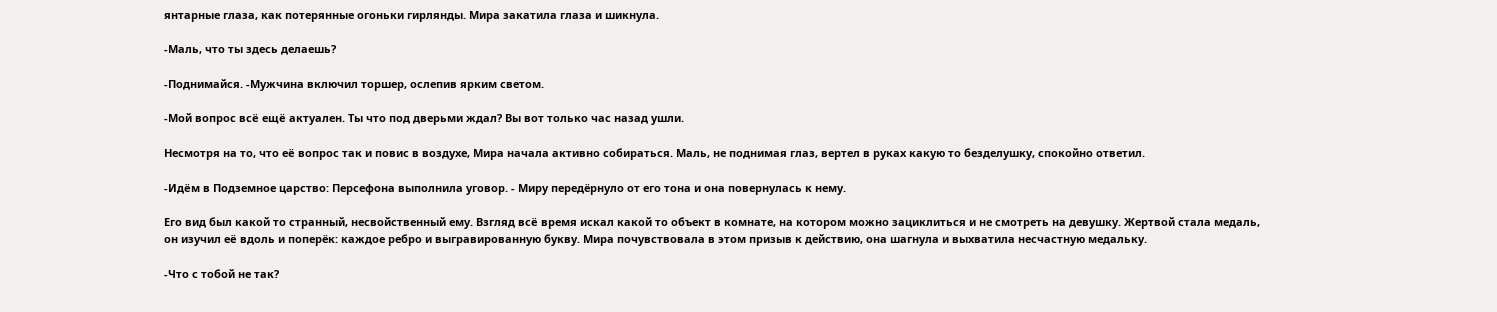янтарные глаза, как потерянные огоньки гирлянды. Мира закатила глаза и шикнула.

-Маль, что ты здесь делаешь?

-Поднимайся. -Мужчина включил торшер, ослепив ярким светом.

-Мой вопрос всë ещë актуален. Ты что под дверьми ждал? Вы вот только час назад ушли.

Несмотря на то, что еë вопрос так и повис в воздухе, Мира начала активно собираться. Маль, не поднимая глаз, вертел в руках какую то безделушку, спокойно ответил.

-Идëм в Подземное царство: Персефона выполнила уговор. - Миру передёрнуло от его тона и она повернулась к нему.

Его вид был какой то странный, несвойственный ему. Взгляд всë время искал какой то объект в комнате, на котором можно зациклиться и не смотреть на девушку. Жертвой стала медаль, он изучил еë вдоль и поперёк: каждое ребро и выгравированную букву. Мира почувствовала в этом призыв к действию, она шагнула и выхватила несчастную медальку.

-Что с тобой не так?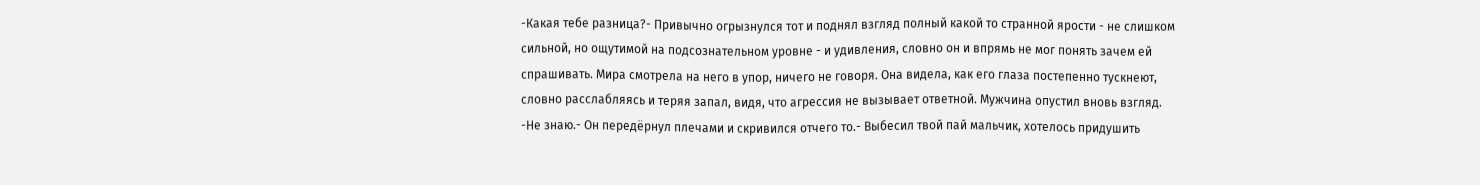-Какая тебе разница?- Привычно огрызнулся тот и поднял взгляд полный какой то странной ярости - не слишком сильной, но ощутимой на подсознательном уровне - и удивления, словно он и впрямь не мог понять зачем ей спрашивать. Мира смотрела на него в упор, ничего не говоря. Она видела, как его глаза постепенно тускнеют, словно расслабляясь и теряя запал, видя, что агрессия не вызывает ответной. Мужчина опустил вновь взгляд. -Не знаю.- Он передёрнул плечами и скривился отчего то.- Выбесил твой пай мальчик, хотелось придушить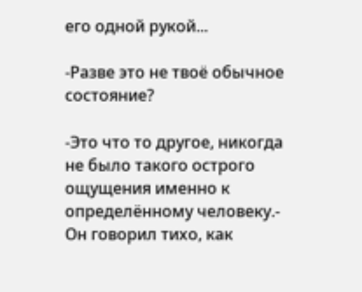его одной рукой...

-Разве это не твоё обычное состояние?

-Это что то другое, никогда не было такого острого ощущения именно к определённому человеку.- Он говорил тихо, как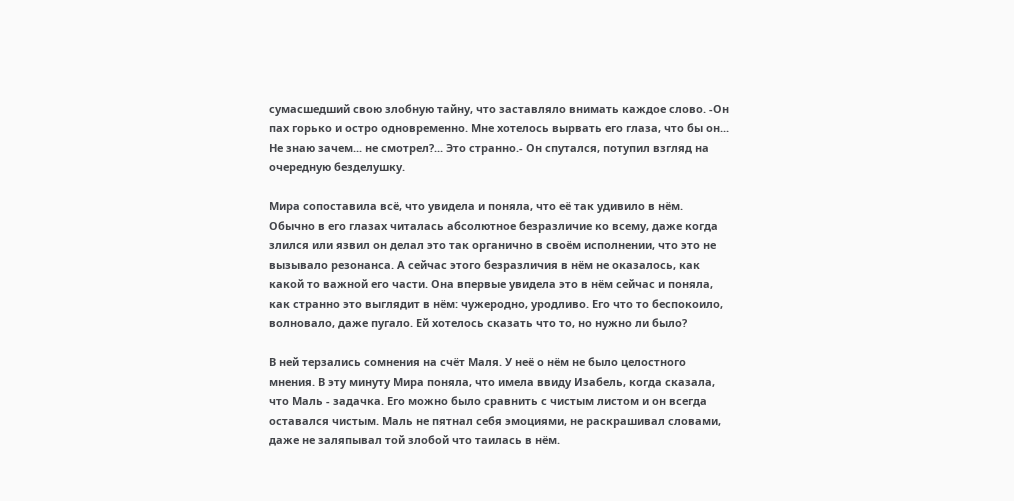сумасшедший свою злобную тайну, что заставляло внимать каждое слово. -Он пах горько и остро одновременно. Мне хотелось вырвать его глаза, что бы он... Не знаю зачем... не смотрел?... Это странно.- Он спутался, потупил взгляд на очередную безделушку.

Мира сопоставила всё, что увидела и поняла, что её так удивило в нём. Обычно в его глазах читалась абсолютное безразличие ко всему, даже когда злился или язвил он делал это так органично в своём исполнении, что это не вызывало резонанса. А сейчас этого безразличия в нём не оказалось, как какой то важной его части. Она впервые увидела это в нём сейчас и поняла, как странно это выглядит в нём: чужеродно, уродливо. Его что то беспокоило, волновало, даже пугало. Ей хотелось сказать что то, но нужно ли было?

В ней терзались сомнения на счёт Маля. У неё о нём не было целостного мнения. В эту минуту Мира поняла, что имела ввиду Изабель, когда сказала, что Маль - задачка. Его можно было сравнить с чистым листом и он всегда оставался чистым. Маль не пятнал себя эмоциями, не раскрашивал словами, даже не заляпывал той злобой что таилась в нём.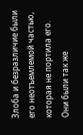Злоба и безразличие были его неотъемлемой частью, которая не портила его. Они были так же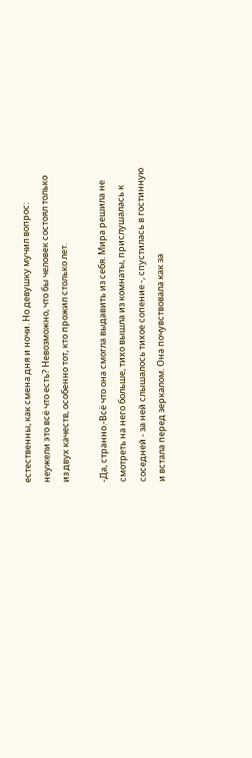естественны, как смена дня и ночи. Но девушку мучил вопрос: неужели это всё что есть? Невозможно, что бы человек состоял только из двух качеств, особенно тот, кто прожил столько лет.

-Да, странно.-Всё что она смогла выдавить из себя. Мира решила не смотреть на него больше, тихо вышла из комнаты, прислушалась к соседней - за ней слышалось тихое сопение -, спустилась в гостинную и встала перед зеркалом. Она почувствовала как за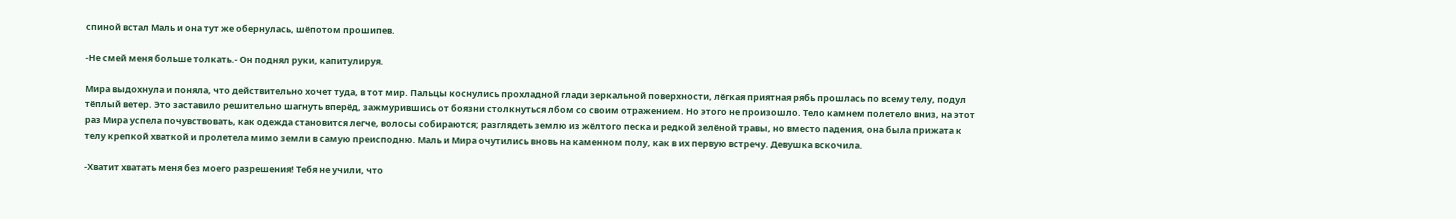спиной встал Маль и она тут же обернулась, шёпотом прошипев.

-Не смей меня больше толкать.- Он поднял руки, капитулируя.

Мира выдохнула и поняла, что действительно хочет туда, в тот мир. Пальцы коснулись прохладной глади зеркальной поверхности, лёгкая приятная рябь прошлась по всему телу, подул тёплый ветер. Это заставило решительно шагнуть вперёд, зажмурившись от боязни столкнуться лбом со своим отражением. Но этого не произошло. Тело камнем полетело вниз, на этот раз Мира успела почувствовать, как одежда становится легче, волосы собираются; разглядеть землю из жёлтого песка и редкой зелёной травы, но вместо падения, она была прижата к телу крепкой хваткой и пролетела мимо земли в самую преисподню. Маль и Мира очутились вновь на каменном полу, как в их первую встречу. Девушка вскочила.

-Хватит хватать меня без моего разрешения! Тебя не учили, что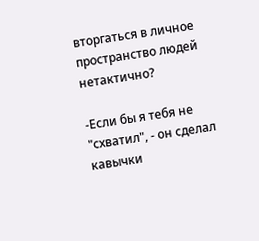вторгаться в личное пространство людей нетактично?

-Если бы я тебя не "схватил", - он сделал кавычки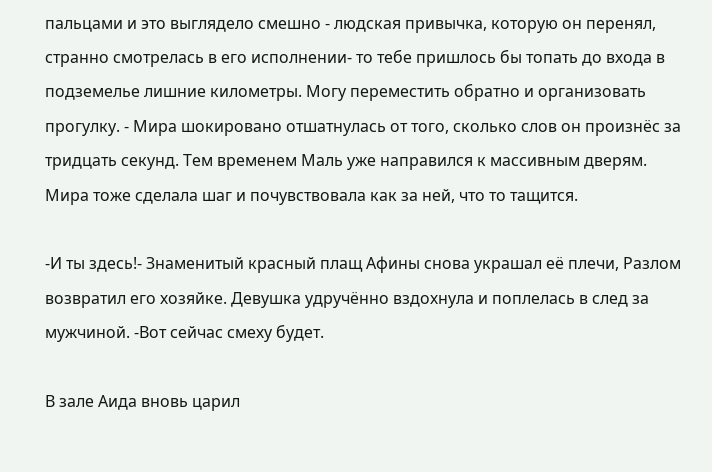пальцами и это выглядело смешно - людская привычка, которую он перенял, странно смотрелась в его исполнении- то тебе пришлось бы топать до входа в подземелье лишние километры. Могу переместить обратно и организовать прогулку. - Мира шокировано отшатнулась от того, сколько слов он произнёс за тридцать секунд. Тем временем Маль уже направился к массивным дверям. Мира тоже сделала шаг и почувствовала как за ней, что то тащится.

-И ты здесь!- Знаменитый красный плащ Афины снова украшал её плечи, Разлом возвратил его хозяйке. Девушка удручённо вздохнула и поплелась в след за мужчиной. -Вот сейчас смеху будет.

В зале Аида вновь царил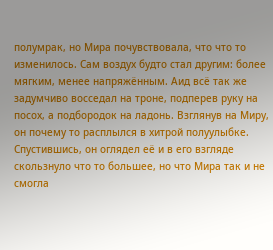полумрак, но Мира почувствовала, что что то изменилось. Сам воздух будто стал другим: более мягким, менее напряжённым. Аид всё так же задумчиво восседал на троне, подперев руку на посох, а подбородок на ладонь. Взглянув на Миру, он почему то расплылся в хитрой полуулыбке. Спустившись, он оглядел её и в его взгляде скользнуло что то большее, но что Мира так и не смогла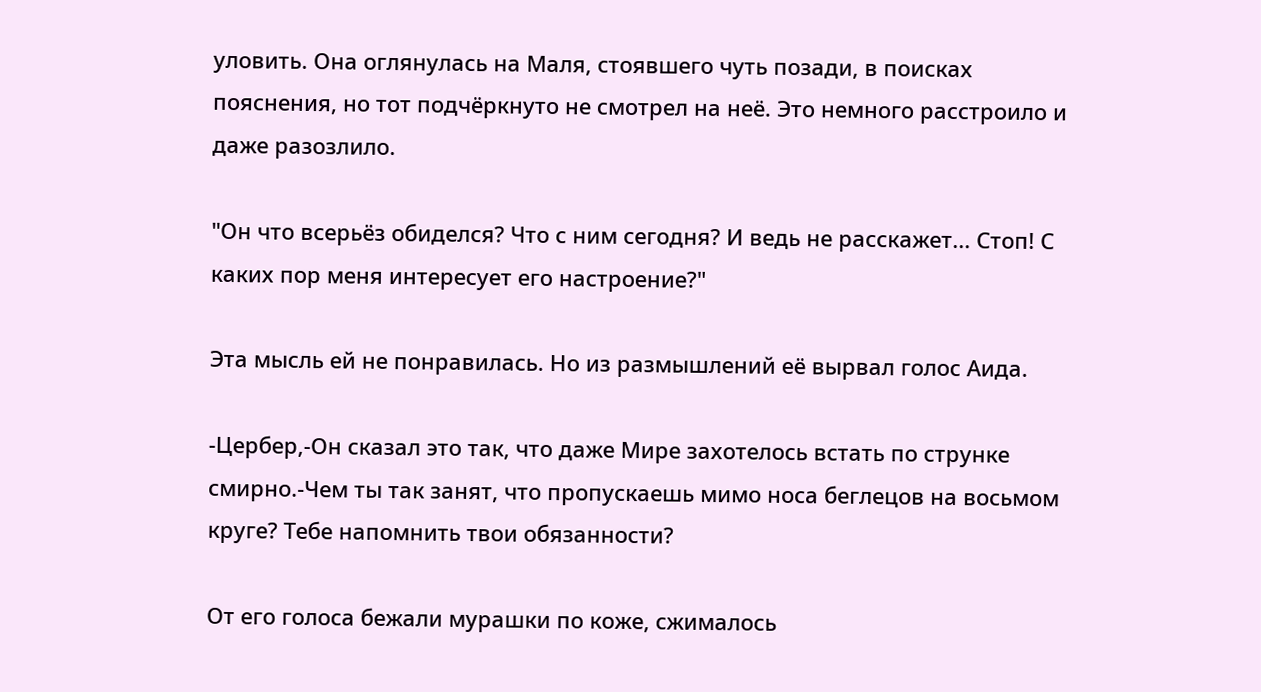уловить. Она оглянулась на Маля, стоявшего чуть позади, в поисках пояснения, но тот подчёркнуто не смотрел на неё. Это немного расстроило и даже разозлило.

"Он что всерьёз обиделся? Что с ним сегодня? И ведь не расскажет... Стоп! С каких пор меня интересует его настроение?"

Эта мысль ей не понравилась. Но из размышлений её вырвал голос Аида.

-Цербер,-Он сказал это так, что даже Мире захотелось встать по струнке смирно.-Чем ты так занят, что пропускаешь мимо носа беглецов на восьмом круге? Тебе напомнить твои обязанности?

От его голоса бежали мурашки по коже, сжималось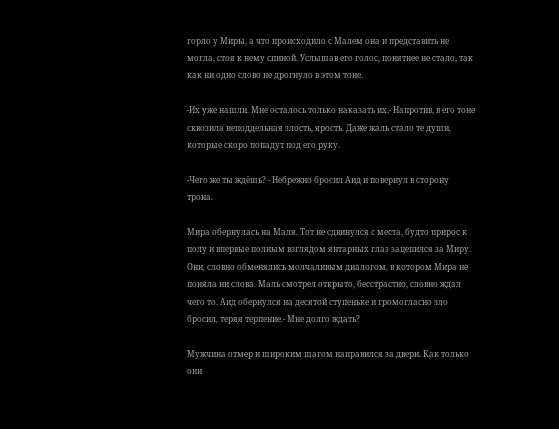горло у Миры, а что происходило с Малем она и представить не могла, стоя к нему спиной. Услышав его голос, понятнее не стало, так как ни одно слово не дрогнуло в этом тоне.

-Их уже нашли. Мне осталось только наказать их.- Напротив, в его тоне сквозила неподдельная злость, ярость. Даже жаль стало те души, которые скоро попадут под его руку.

-Чего же ты ждёшь? - Небрежно бросил Аид и повернул в сторону трона.

Мира обернулась на Маля. Тот не сдвинулся с места, будто прирос к полу и впервые полным взглядом янтарных глаз зацепился за Миру. Они, словно обменялись молчаливым диалогом, в котором Мира не поняла ни слова. Маль смотрел открыто, бесстрастно, словно ждал чего то. Аид обернулся на десятой ступеньке и громогласно зло бросил, теряя терпение.- Мне долго ждать?

Мужчина отмер и широким шагом направился за двери. Как только они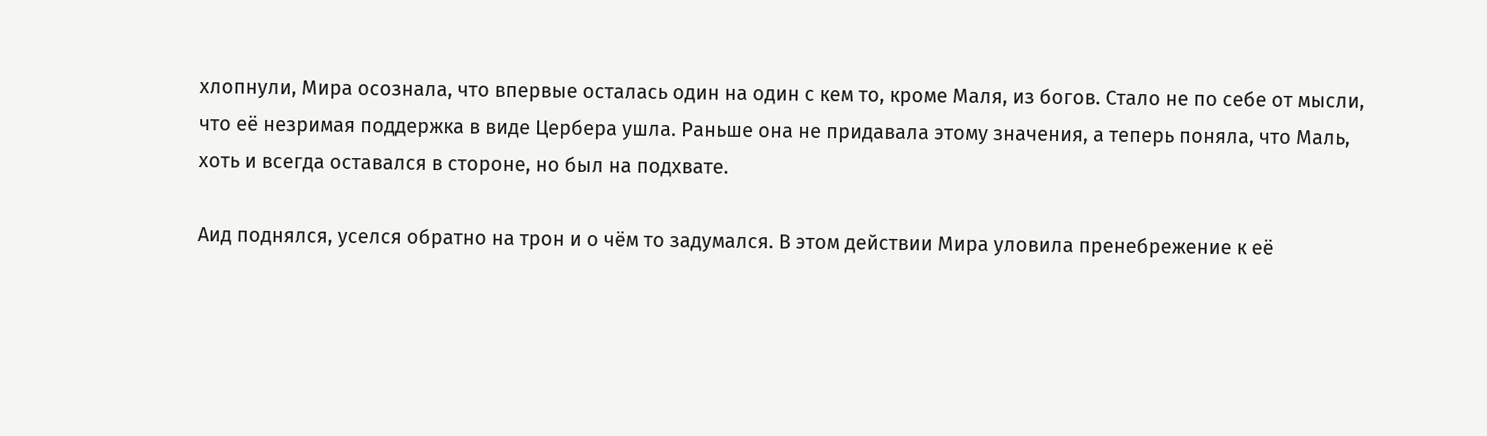хлопнули, Мира осознала, что впервые осталась один на один с кем то, кроме Маля, из богов. Стало не по себе от мысли, что её незримая поддержка в виде Цербера ушла. Раньше она не придавала этому значения, а теперь поняла, что Маль, хоть и всегда оставался в стороне, но был на подхвате.

Аид поднялся, уселся обратно на трон и о чём то задумался. В этом действии Мира уловила пренебрежение к её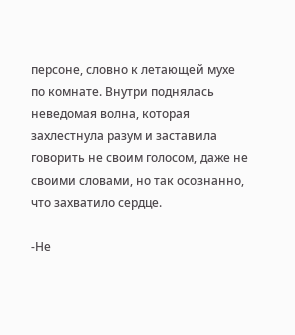персоне, словно к летающей мухе по комнате. Внутри поднялась неведомая волна, которая захлестнула разум и заставила говорить не своим голосом, даже не своими словами, но так осознанно, что захватило сердце.

-Не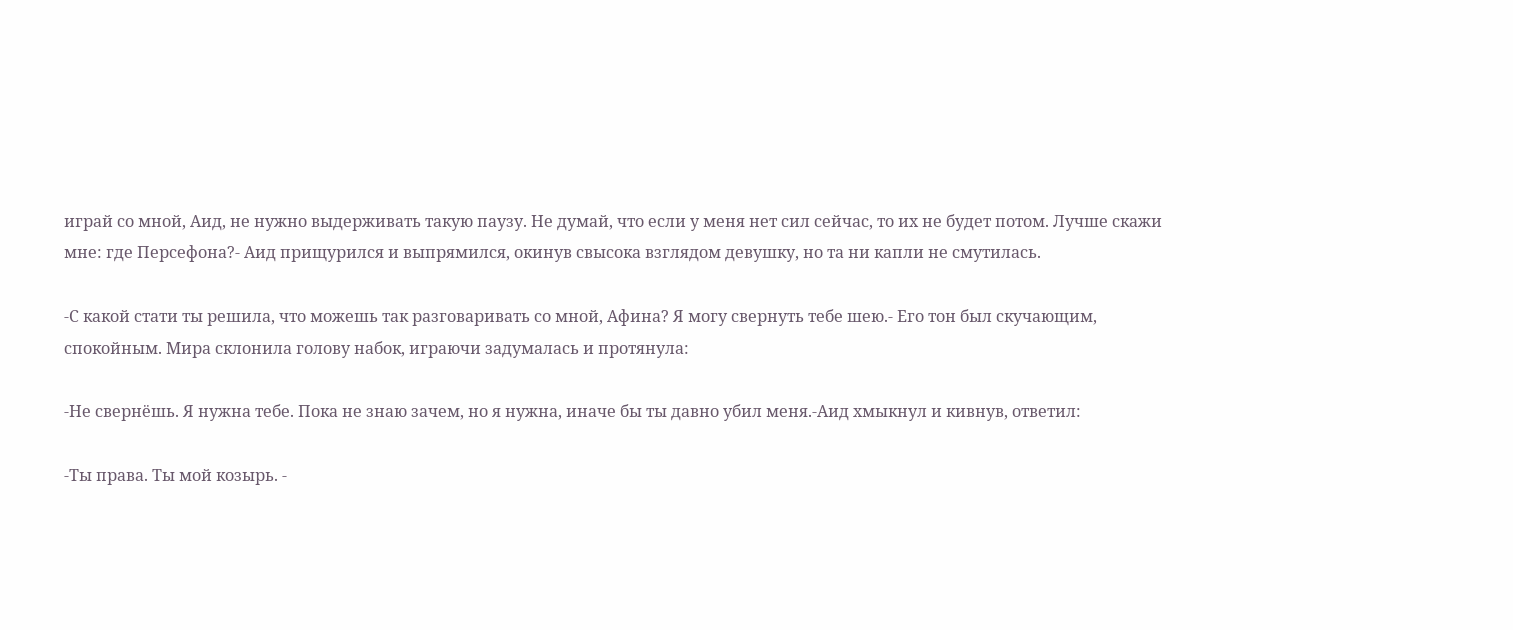играй со мной, Аид, не нужно выдерживать такую паузу. Не думай, что если у меня нет сил сейчас, то их не будет потом. Лучше скажи мне: где Персефона?- Аид прищурился и выпрямился, окинув свысока взглядом девушку, но та ни капли не смутилась.

-С какой стати ты решила, что можешь так разговаривать со мной, Афина? Я могу свернуть тебе шею.- Его тон был скучающим, спокойным. Мира склонила голову набок, играючи задумалась и протянула:

-Не свернёшь. Я нужна тебе. Пока не знаю зачем, но я нужна, иначе бы ты давно убил меня.-Аид хмыкнул и кивнув, ответил:

-Ты права. Ты мой козырь. -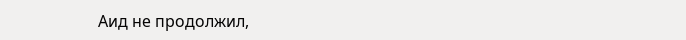Аид не продолжил,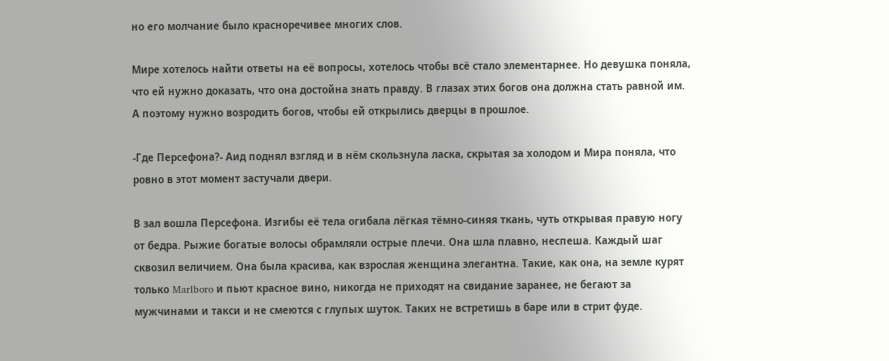но его молчание было красноречивее многих слов.

Мире хотелось найти ответы на её вопросы, хотелось чтобы всё стало элементарнее. Но девушка поняла, что ей нужно доказать, что она достойна знать правду. В глазах этих богов она должна стать равной им. А поэтому нужно возродить богов, чтобы ей открылись дверцы в прошлое.

-Где Персефона?- Аид поднял взгляд и в нём скользнула ласка, скрытая за холодом и Мира поняла, что ровно в этот момент застучали двери.

В зал вошла Персефона. Изгибы её тела огибала лёгкая тёмно-синяя ткань, чуть открывая правую ногу от бедра. Рыжие богатые волосы обрамляли острые плечи. Она шла плавно, неспеша. Каждый шаг сквозил величием. Она была красива, как взрослая женщина элегантна. Такие, как она, на земле курят только Marlboro и пьют красное вино, никогда не приходят на свидание заранее, не бегают за мужчинами и такси и не смеются с глупых шуток. Таких не встретишь в баре или в стрит фуде.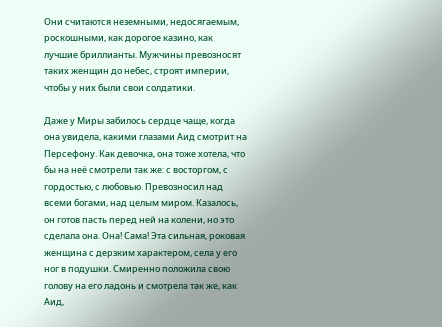Они считаются неземными, недосягаемым, роскошными, как дорогое казино, как лучшие бриллианты. Мужчины превозносят таких женщин до небес, строят империи, чтобы у них были свои солдатики.

Даже у Миры забилось сердце чаще, когда она увидела, какими глазами Аид смотрит на Персефону. Как девочка, она тоже хотела, что бы на неё смотрели так же: с восторгом, с гордостью, с любовью. Превозносил над всеми богами, над целым миром. Казалось, он готов пасть перед ней на колени, но это сделала она. Она! Сама! Эта сильная, роковая женщина с дерзким характером, села у его ног в подушки. Смиренно положила свою голову на его ладонь и смотрела так же, как Аид,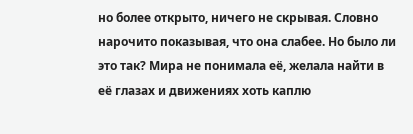но более открыто, ничего не скрывая. Словно нарочито показывая, что она слабее. Но было ли это так? Мира не понимала её, желала найти в её глазах и движениях хоть каплю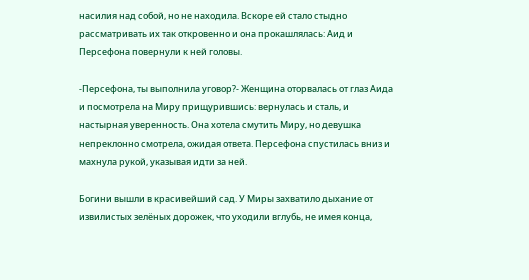насилия над собой, но не находила. Вскоре ей стало стыдно рассматривать их так откровенно и она прокашлялась: Аид и Персефона повернули к ней головы.

-Персефона, ты выполнила уговор?- Женщина оторвалась от глаз Аида и посмотрела на Миру прищурившись: вернулась и сталь, и настырная уверенность. Она хотела смутить Миру, но девушка непреклонно смотрела, ожидая ответа. Персефона спустилась вниз и махнула рукой, указывая идти за ней.

Богини вышли в красивейший сад. У Миры захватило дыхание от извилистых зелёных дорожек, что уходили вглубь, не имея конца,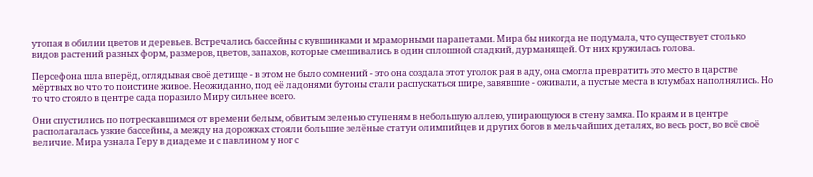утопая в обилии цветов и деревьев. Встречались бассейны с кувшинками и мраморными парапетами. Мира бы никогда не подумала, что существует столько видов растений разных форм, размеров, цветов, запахов, которые смешивались в один сплошной сладкий, дурманящей. От них кружилась голова.

Персефона шла вперёд, оглядывая своё детище - в этом не было сомнений - это она создала этот уголок рая в аду, она смогла превратить это место в царстве мёртвых во что то поистине живое. Неожиданно, под её ладонями бутоны стали распускаться шире, завявшие - оживали, а пустые места в клумбах наполнялись. Но то что стояло в центре сада поразило Миру сильнее всего.

Они спустились по потрескавшимся от времени белым, обвитым зеленью ступеням в небольшую аллею, упирающуюся в стену замка. По краям и в центре располагалась узкие бассейны, а между на дорожках стояли большие зелёные статуи олимпийцев и других богов в мельчайших деталях, во весь рост, во всё своё величие. Мира узнала Геру в диадеме и с павлином у ног с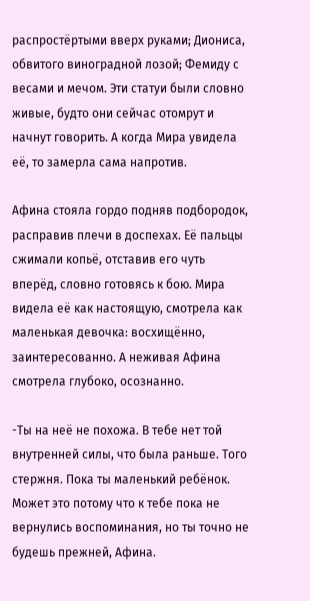распростёртыми вверх руками; Диониса, обвитого виноградной лозой; Фемиду с весами и мечом. Эти статуи были словно живые, будто они сейчас отомрут и начнут говорить. А когда Мира увидела её, то замерла сама напротив.

Афина стояла гордо подняв подбородок, расправив плечи в доспехах. Её пальцы сжимали копьё, отставив его чуть вперёд, словно готовясь к бою. Мира видела её как настоящую, смотрела как маленькая девочка: восхищённо, заинтересованно. А неживая Афина смотрела глубоко, осознанно.

-Ты на неё не похожа. В тебе нет той внутренней силы, что была раньше. Того стержня. Пока ты маленький ребёнок. Может это потому что к тебе пока не вернулись воспоминания, но ты точно не будешь прежней, Афина.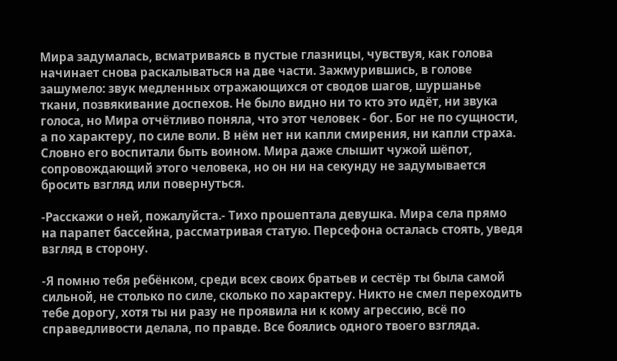Мира задумалась, всматриваясь в пустые глазницы, чувствуя, как голова начинает снова раскалываться на две части. Зажмурившись, в голове зашумело: звук медленных отражающихся от сводов шагов, шуршанье ткани, позвякивание доспехов. Не было видно ни то кто это идёт, ни звука голоса, но Мира отчётливо поняла, что этот человек - бог. Бог не по сущности, а по характеру, по силе воли. В нём нет ни капли смирения, ни капли страха. Словно его воспитали быть воином. Мира даже слышит чужой шёпот, сопровождающий этого человека, но он ни на секунду не задумывается бросить взгляд или повернуться.

-Расскажи о ней, пожалуйста.- Тихо прошептала девушка. Мира села прямо на парапет бассейна, рассматривая статую. Персефона осталась стоять, уведя взгляд в сторону.

-Я помню тебя ребёнком, среди всех своих братьев и сестёр ты была самой сильной, не столько по силе, сколько по характеру. Никто не смел переходить тебе дорогу, хотя ты ни разу не проявила ни к кому агрессию, всё по справедливости делала, по правде. Все боялись одного твоего взгляда.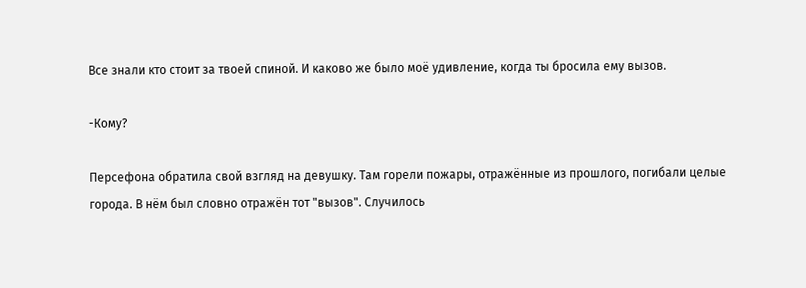Все знали кто стоит за твоей спиной. И каково же было моё удивление, когда ты бросила ему вызов.

-Кому?

Персефона обратила свой взгляд на девушку. Там горели пожары, отражённые из прошлого, погибали целые города. В нём был словно отражён тот "вызов". Случилось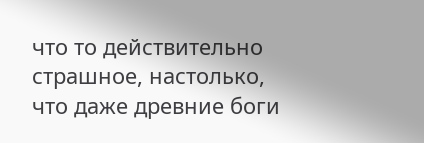что то действительно страшное, настолько, что даже древние боги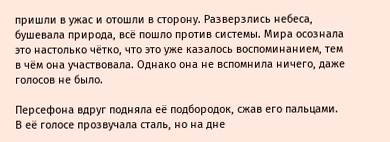пришли в ужас и отошли в сторону. Разверзлись небеса, бушевала природа, всё пошло против системы. Мира осознала это настолько чётко, что это уже казалось воспоминанием, тем в чём она участвовала. Однако она не вспомнила ничего, даже голосов не было.

Персефона вдруг подняла её подбородок, сжав его пальцами. В её голосе прозвучала сталь, но на дне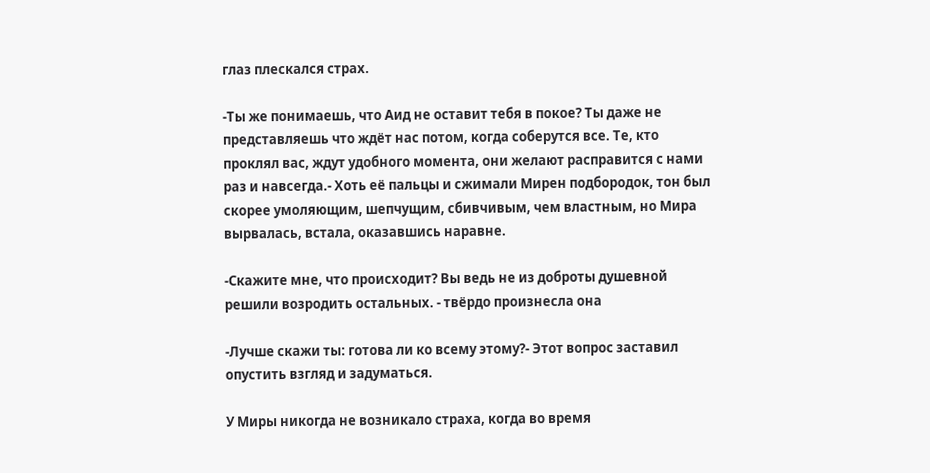глаз плескался страх.

-Ты же понимаешь, что Аид не оставит тебя в покое? Ты даже не представляешь что ждёт нас потом, когда соберутся все. Те, кто проклял вас, ждут удобного момента, они желают расправится с нами раз и навсегда.- Хоть её пальцы и сжимали Мирен подбородок, тон был скорее умоляющим, шепчущим, сбивчивым, чем властным, но Мира вырвалась, встала, оказавшись наравне.

-Скажите мне, что происходит? Вы ведь не из доброты душевной решили возродить остальных. - твёрдо произнесла она

-Лучше скажи ты: готова ли ко всему этому?- Этот вопрос заставил опустить взгляд и задуматься.

У Миры никогда не возникало страха, когда во время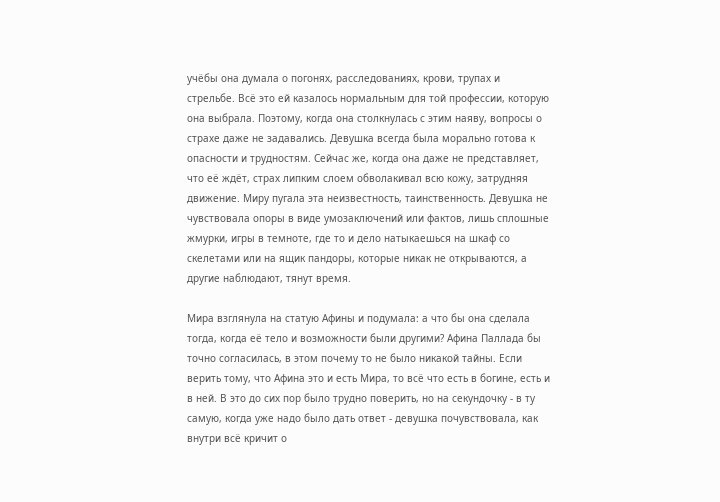учёбы она думала о погонях, расследованиях, крови, трупах и стрельбе. Всё это ей казалось нормальным для той профессии, которую она выбрала. Поэтому, когда она столкнулась с этим наяву, вопросы о страхе даже не задавались. Девушка всегда была морально готова к опасности и трудностям. Сейчас же, когда она даже не представляет, что её ждёт, страх липким слоем обволакивал всю кожу, затрудняя движение. Миру пугала эта неизвестность, таинственность. Девушка не чувствовала опоры в виде умозаключений или фактов, лишь сплошные жмурки, игры в темноте, где то и дело натыкаешься на шкаф со скелетами или на ящик пандоры, которые никак не открываются, а другие наблюдают, тянут время.

Мира взглянула на статую Афины и подумала: а что бы она сделала тогда, когда её тело и возможности были другими? Афина Паллада бы точно согласилась, в этом почему то не было никакой тайны. Если верить тому, что Афина это и есть Мира, то всё что есть в богине, есть и в ней. В это до сих пор было трудно поверить, но на секундочку - в ту самую, когда уже надо было дать ответ - девушка почувствовала, как внутри всё кричит о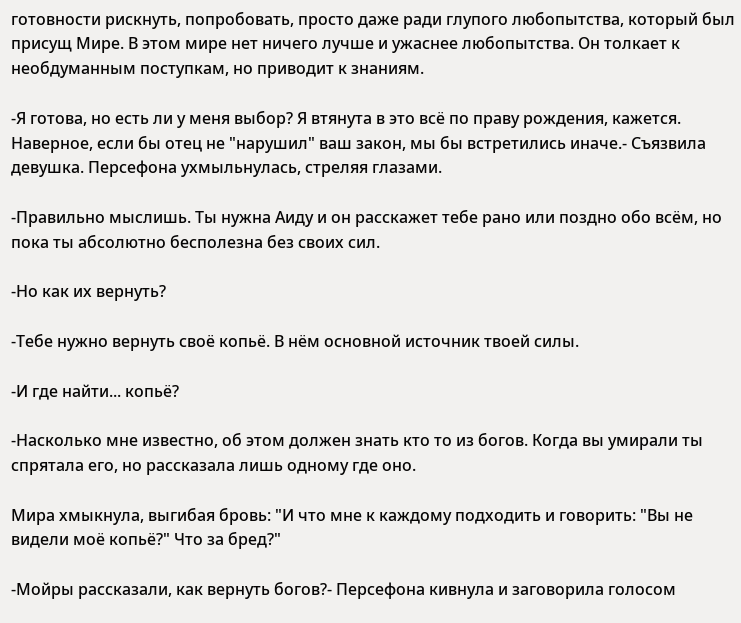готовности рискнуть, попробовать, просто даже ради глупого любопытства, который был присущ Мире. В этом мире нет ничего лучше и ужаснее любопытства. Он толкает к необдуманным поступкам, но приводит к знаниям.

-Я готова, но есть ли у меня выбор? Я втянута в это всё по праву рождения, кажется. Наверное, если бы отец не "нарушил" ваш закон, мы бы встретились иначе.- Съязвила девушка. Персефона ухмыльнулась, стреляя глазами.

-Правильно мыслишь. Ты нужна Аиду и он расскажет тебе рано или поздно обо всём, но пока ты абсолютно бесполезна без своих сил.

-Но как их вернуть?

-Тебе нужно вернуть своё копьё. В нём основной источник твоей силы.

-И где найти... копьё?

-Насколько мне известно, об этом должен знать кто то из богов. Когда вы умирали ты спрятала его, но рассказала лишь одному где оно.

Мира хмыкнула, выгибая бровь: "И что мне к каждому подходить и говорить: "Вы не видели моё копьё?" Что за бред?"

-Мойры рассказали, как вернуть богов?- Персефона кивнула и заговорила голосом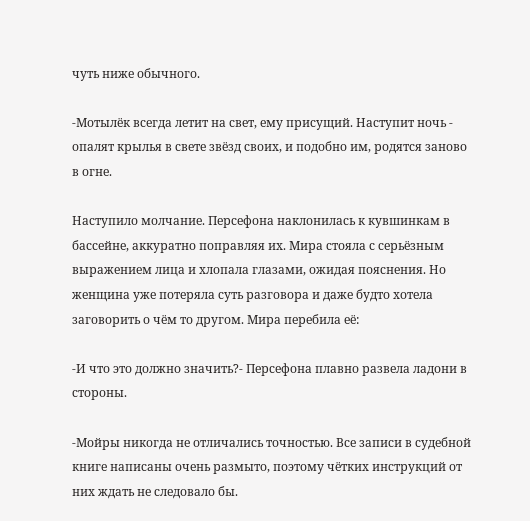чуть ниже обычного.

-Мотылёк всегда летит на свет, ему присущий. Наступит ночь - опалят крылья в свете звёзд своих, и подобно им, родятся заново в огне.

Наступило молчание. Персефона наклонилась к кувшинкам в бассейне, аккуратно поправляя их. Мира стояла с серьёзным выражением лица и хлопала глазами, ожидая пояснения. Но женщина уже потеряла суть разговора и даже будто хотела заговорить о чём то другом. Мира перебила её:

-И что это должно значить?- Персефона плавно развела ладони в стороны.

-Мойры никогда не отличались точностью. Все записи в судебной книге написаны очень размыто, поэтому чётких инструкций от них ждать не следовало бы.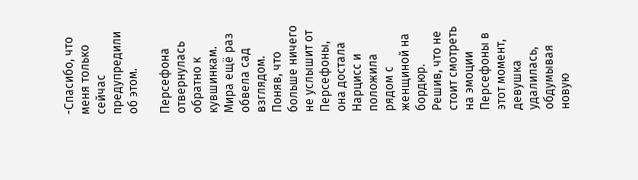-Спасибо, что меня только сейчас предупредили об этом.

Персефона отвернулась обратно к кувшинкам. Мира ещё раз обвела сад взглядом. Поняв, что больше ничего не услышит от Персефоны, она достала Нарцисс и положила рядом с женщиной на бордюр. Решив, что не стоит смотреть на эмоции Персефоны в этот момент, девушка удалилась, обдумывая новую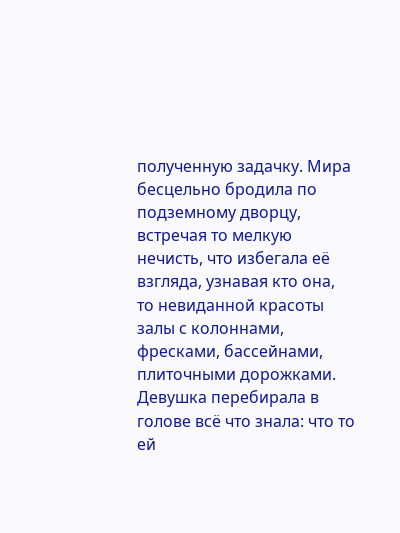полученную задачку. Мира бесцельно бродила по подземному дворцу, встречая то мелкую нечисть, что избегала её взгляда, узнавая кто она, то невиданной красоты залы с колоннами, фресками, бассейнами, плиточными дорожками. Девушка перебирала в голове всё что знала: что то ей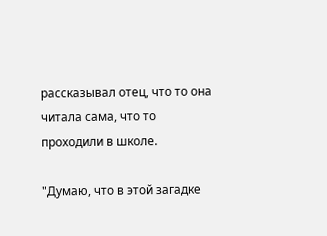рассказывал отец, что то она читала сама, что то проходили в школе.

"Думаю, что в этой загадке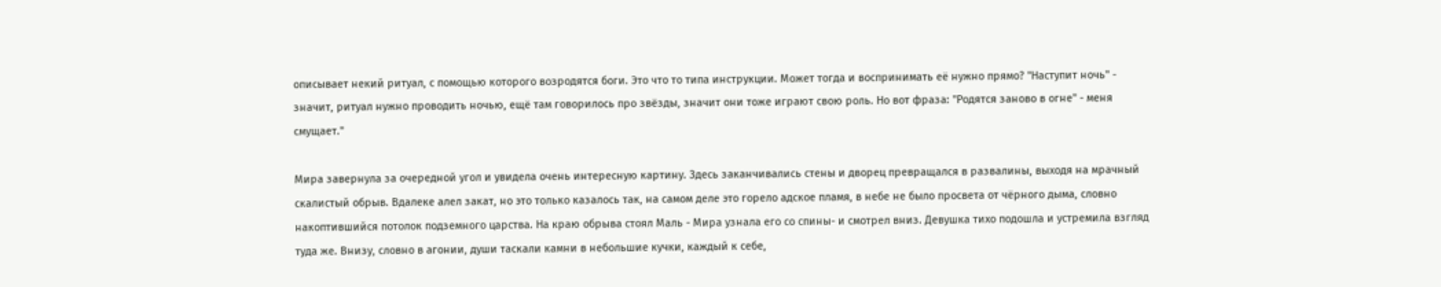описывает некий ритуал, с помощью которого возродятся боги. Это что то типа инструкции. Может тогда и воспринимать её нужно прямо? "Наступит ночь" - значит, ритуал нужно проводить ночью, ещё там говорилось про звёзды, значит они тоже играют свою роль. Но вот фраза: "Родятся заново в огне" - меня смущает."

Мира завернула за очередной угол и увидела очень интересную картину. Здесь заканчивались стены и дворец превращался в развалины, выходя на мрачный скалистый обрыв. Вдалеке алел закат, но это только казалось так, на самом деле это горело адское пламя, в небе не было просвета от чёрного дыма, словно накоптившийся потолок подземного царства. На краю обрыва стоял Маль - Мира узнала его со спины- и смотрел вниз. Девушка тихо подошла и устремила взгляд туда же. Внизу, словно в агонии, души таскали камни в небольшие кучки, каждый к себе,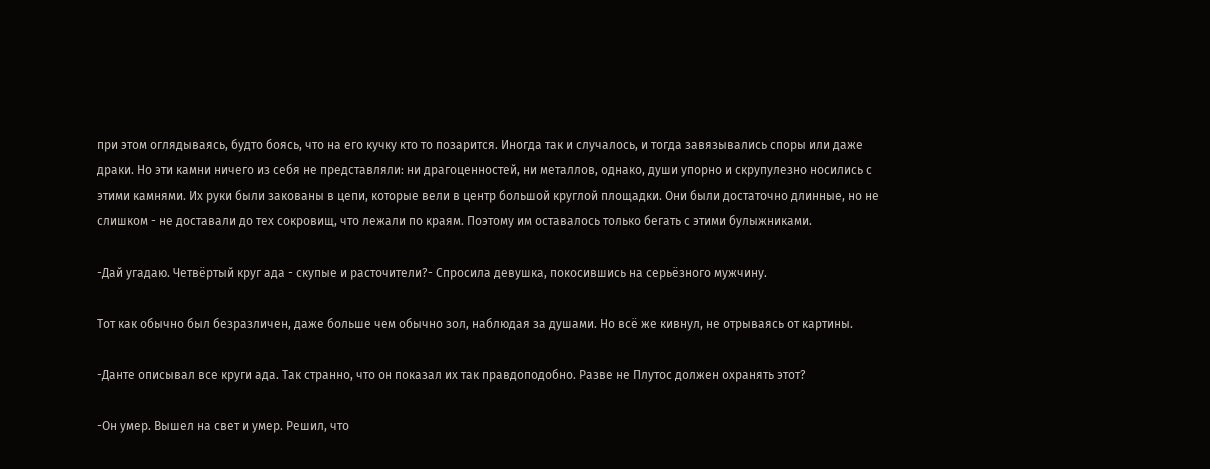при этом оглядываясь, будто боясь, что на его кучку кто то позарится. Иногда так и случалось, и тогда завязывались споры или даже драки. Но эти камни ничего из себя не представляли: ни драгоценностей, ни металлов, однако, души упорно и скрупулезно носились с этими камнями. Их руки были закованы в цепи, которые вели в центр большой круглой площадки. Они были достаточно длинные, но не слишком - не доставали до тех сокровищ, что лежали по краям. Поэтому им оставалось только бегать с этими булыжниками.

-Дай угадаю. Четвёртый круг ада - скупые и расточители?- Спросила девушка, покосившись на серьёзного мужчину.

Тот как обычно был безразличен, даже больше чем обычно зол, наблюдая за душами. Но всё же кивнул, не отрываясь от картины.

-Данте описывал все круги ада. Так странно, что он показал их так правдоподобно. Разве не Плутос должен охранять этот?

-Он умер. Вышел на свет и умер. Решил, что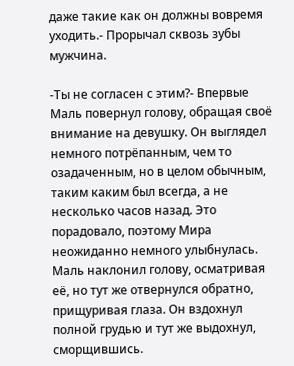даже такие как он должны вовремя уходить.- Прорычал сквозь зубы мужчина.

-Ты не согласен с этим?- Впервые Маль повернул голову, обращая своё внимание на девушку. Он выглядел немного потрёпанным, чем то озадаченным, но в целом обычным, таким каким был всегда, а не несколько часов назад. Это порадовало, поэтому Мира неожиданно немного улыбнулась. Маль наклонил голову, осматривая её, но тут же отвернулся обратно, прищуривая глаза. Он вздохнул полной грудью и тут же выдохнул, сморщившись.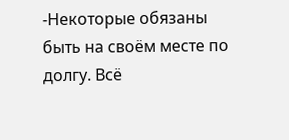-Некоторые обязаны быть на своём месте по долгу. Всё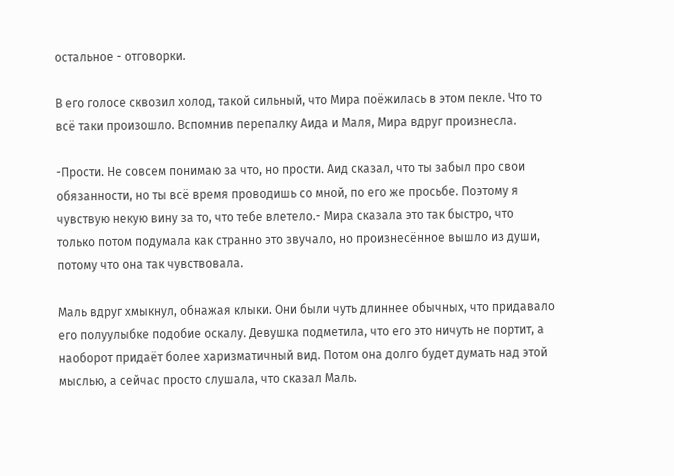остальное - отговорки.

В его голосе сквозил холод, такой сильный, что Мира поёжилась в этом пекле. Что то всё таки произошло. Вспомнив перепалку Аида и Маля, Мира вдруг произнесла.

-Прости. Не совсем понимаю за что, но прости. Аид сказал, что ты забыл про свои обязанности, но ты всё время проводишь со мной, по его же просьбе. Поэтому я чувствую некую вину за то, что тебе влетело.- Мира сказала это так быстро, что только потом подумала как странно это звучало, но произнесённое вышло из души, потому что она так чувствовала.

Маль вдруг хмыкнул, обнажая клыки. Они были чуть длиннее обычных, что придавало его полуулыбке подобие оскалу. Девушка подметила, что его это ничуть не портит, а наоборот придаёт более харизматичный вид. Потом она долго будет думать над этой мыслью, а сейчас просто слушала, что сказал Маль.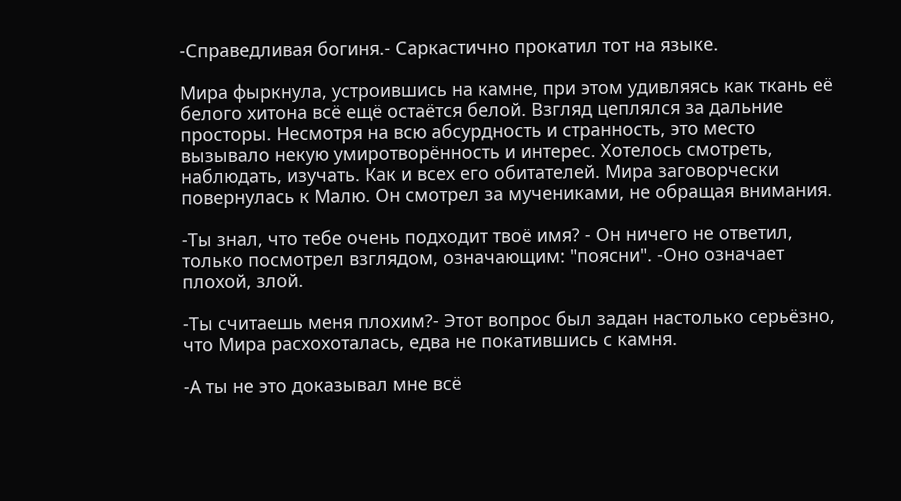-Справедливая богиня.- Саркастично прокатил тот на языке.

Мира фыркнула, устроившись на камне, при этом удивляясь как ткань её белого хитона всё ещё остаётся белой. Взгляд цеплялся за дальние просторы. Несмотря на всю абсурдность и странность, это место вызывало некую умиротворённость и интерес. Хотелось смотреть, наблюдать, изучать. Как и всех его обитателей. Мира заговорчески повернулась к Малю. Он смотрел за мучениками, не обращая внимания.

-Ты знал, что тебе очень подходит твоё имя? - Он ничего не ответил, только посмотрел взглядом, означающим: "поясни". -Оно означает плохой, злой.

-Ты считаешь меня плохим?- Этот вопрос был задан настолько серьёзно, что Мира расхохоталась, едва не покатившись с камня.

-А ты не это доказывал мне всё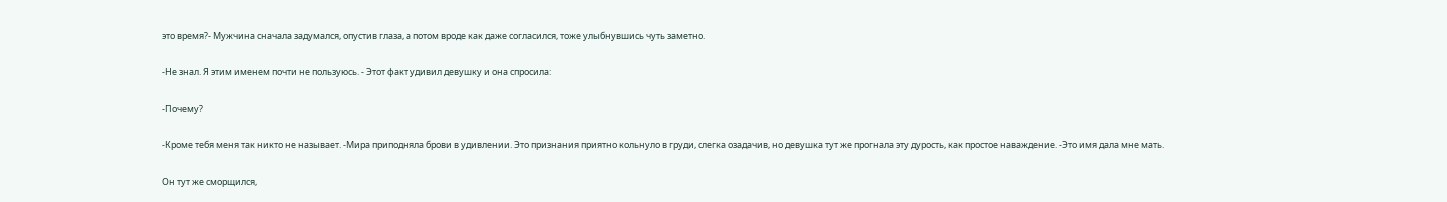это время?- Мужчина сначала задумался, опустив глаза, а потом вроде как даже согласился, тоже улыбнувшись чуть заметно.

-Не знал. Я этим именем почти не пользуюсь. - Этот факт удивил девушку и она спросила:

-Почему?

-Кроме тебя меня так никто не называет. -Мира приподняла брови в удивлении. Это признания приятно кольнуло в груди, слегка озадачив, но девушка тут же прогнала эту дурость, как простое наваждение. -Это имя дала мне мать.

Он тут же сморщился,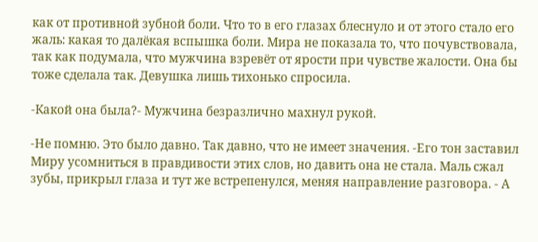как от противной зубной боли. Что то в его глазах блеснуло и от этого стало его жаль: какая то далёкая вспышка боли. Мира не показала то, что почувствовала, так как подумала, что мужчина взревёт от ярости при чувстве жалости. Она бы тоже сделала так. Девушка лишь тихонько спросила.

-Какой она была?- Мужчина безразлично махнул рукой.

-Не помню. Это было давно. Так давно, что не имеет значения. -Его тон заставил Миру усомниться в правдивости этих слов, но давить она не стала. Маль сжал зубы, прикрыл глаза и тут же встрепенулся, меняя направление разговора. - А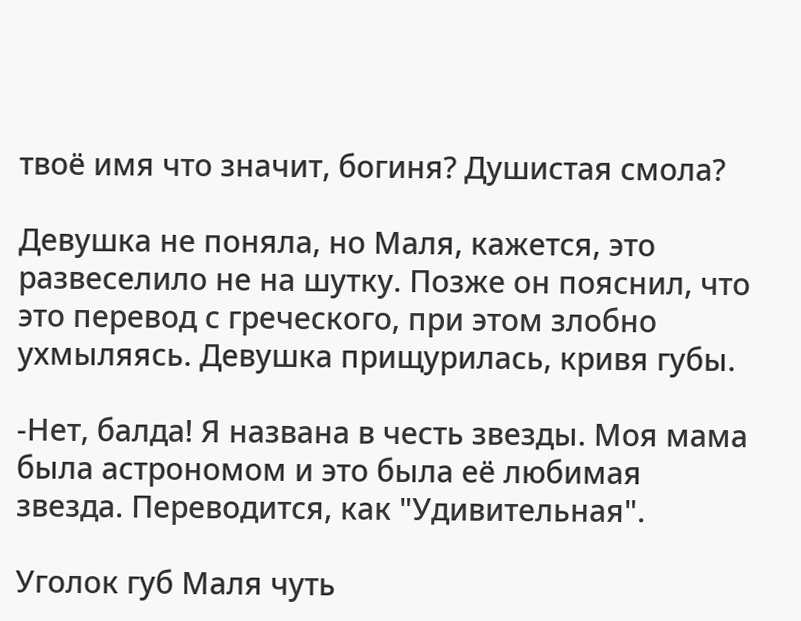твоё имя что значит, богиня? Душистая смола?

Девушка не поняла, но Маля, кажется, это развеселило не на шутку. Позже он пояснил, что это перевод с греческого, при этом злобно ухмыляясь. Девушка прищурилась, кривя губы.

-Нет, балда! Я названа в честь звезды. Моя мама была астрономом и это была её любимая звезда. Переводится, как "Удивительная".

Уголок губ Маля чуть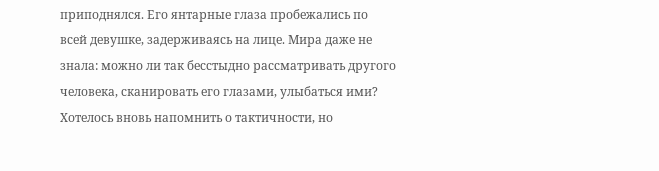приподнялся. Его янтарные глаза пробежались по всей девушке, задерживаясь на лице. Мира даже не знала: можно ли так бесстыдно рассматривать другого человека, сканировать его глазами, улыбаться ими? Хотелось вновь напомнить о тактичности, но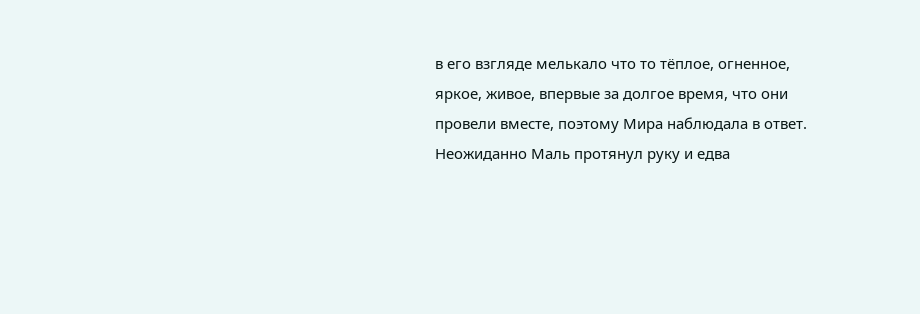в его взгляде мелькало что то тёплое, огненное, яркое, живое, впервые за долгое время, что они провели вместе, поэтому Мира наблюдала в ответ. Неожиданно Маль протянул руку и едва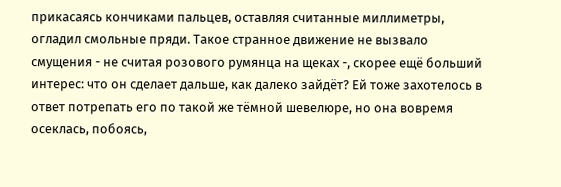прикасаясь кончиками пальцев, оставляя считанные миллиметры, огладил смольные пряди. Такое странное движение не вызвало смущения - не считая розового румянца на щеках -, скорее ещё больший интерес: что он сделает дальше, как далеко зайдёт? Ей тоже захотелось в ответ потрепать его по такой же тёмной шевелюре, но она вовремя осеклась, побоясь,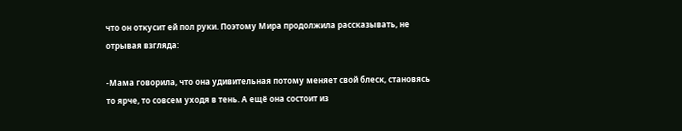что он откусит ей пол руки. Поэтому Мира продолжила рассказывать, не отрывая взгляда:

-Мама говорила, что она удивительная потому меняет свой блеск, становясь то ярче, то совсем уходя в тень. А ещё она состоит из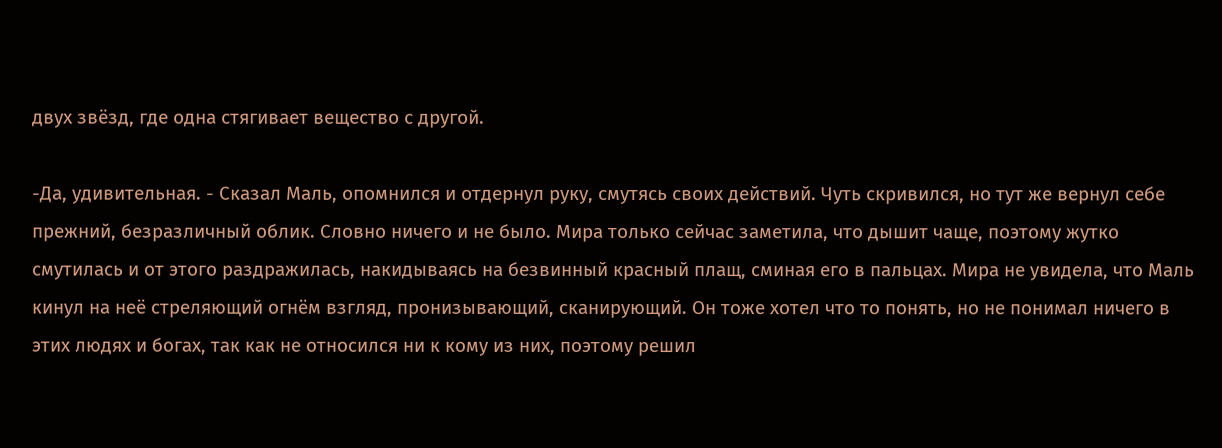двух звёзд, где одна стягивает вещество с другой.

-Да, удивительная. - Сказал Маль, опомнился и отдернул руку, смутясь своих действий. Чуть скривился, но тут же вернул себе прежний, безразличный облик. Словно ничего и не было. Мира только сейчас заметила, что дышит чаще, поэтому жутко смутилась и от этого раздражилась, накидываясь на безвинный красный плащ, сминая его в пальцах. Мира не увидела, что Маль кинул на неё стреляющий огнём взгляд, пронизывающий, сканирующий. Он тоже хотел что то понять, но не понимал ничего в этих людях и богах, так как не относился ни к кому из них, поэтому решил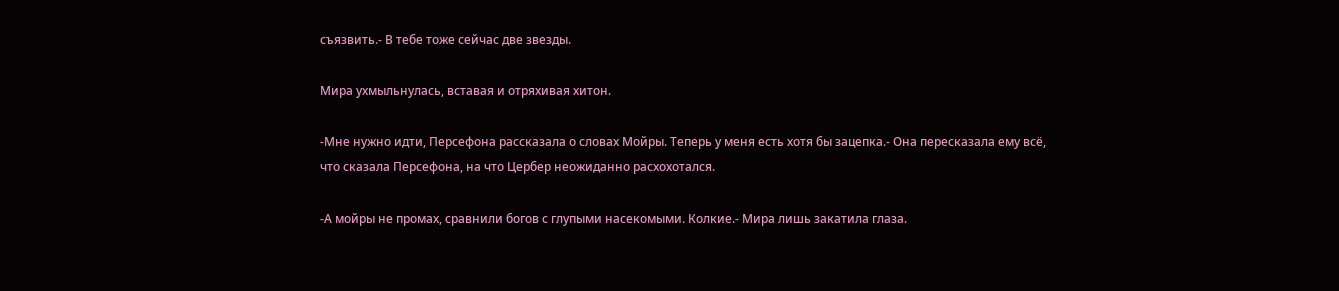съязвить.- В тебе тоже сейчас две звезды.

Мира ухмыльнулась, вставая и отряхивая хитон.

-Мне нужно идти, Персефона рассказала о словах Мойры. Теперь у меня есть хотя бы зацепка.- Она пересказала ему всё, что сказала Персефона, на что Цербер неожиданно расхохотался.

-А мойры не промах, сравнили богов с глупыми насекомыми. Колкие.- Мира лишь закатила глаза.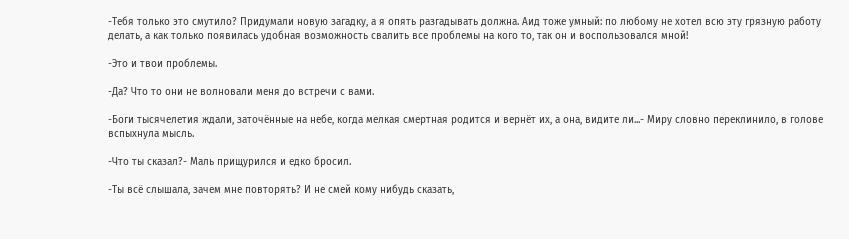-Тебя только это смутило? Придумали новую загадку, а я опять разгадывать должна. Аид тоже умный: по любому не хотел всю эту грязную работу делать, а как только появилась удобная возможность свалить все проблемы на кого то, так он и воспользовался мной!

-Это и твои проблемы.

-Да? Что то они не волновали меня до встречи с вами.

-Боги тысячелетия ждали, заточённые на небе, когда мелкая смертная родится и вернёт их, а она, видите ли...- Миру словно переклинило, в голове вспыхнула мысль.

-Что ты сказал?- Маль прищурился и едко бросил.

-Ты всё слышала, зачем мне повторять? И не смей кому нибудь сказать,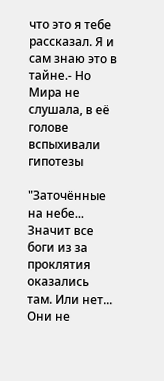что это я тебе рассказал. Я и сам знаю это в тайне.- Но Мира не слушала, в её голове вспыхивали гипотезы

"Заточённые на небе... Значит все боги из за проклятия оказались там. Или нет... Они не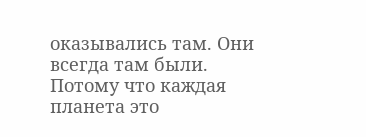оказывались там. Они всегда там были. Потому что каждая планета это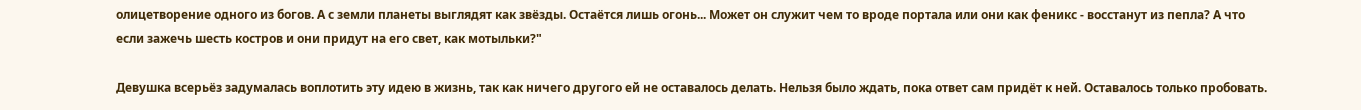олицетворение одного из богов. А с земли планеты выглядят как звёзды. Остаётся лишь огонь... Может он служит чем то вроде портала или они как феникс - восстанут из пепла? А что если зажечь шесть костров и они придут на его свет, как мотыльки?"

Девушка всерьёз задумалась воплотить эту идею в жизнь, так как ничего другого ей не оставалось делать. Нельзя было ждать, пока ответ сам придёт к ней. Оставалось только пробовать.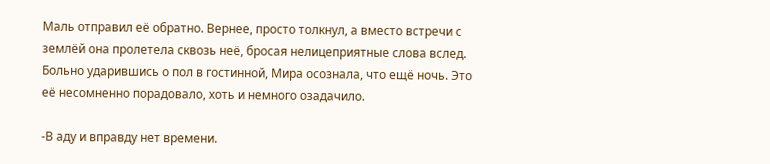Маль отправил её обратно. Вернее, просто толкнул, а вместо встречи с землёй она пролетела сквозь неё, бросая нелицеприятные слова вслед. Больно ударившись о пол в гостинной, Мира осознала, что ещё ночь. Это её несомненно порадовало, хоть и немного озадачило.

-В аду и вправду нет времени.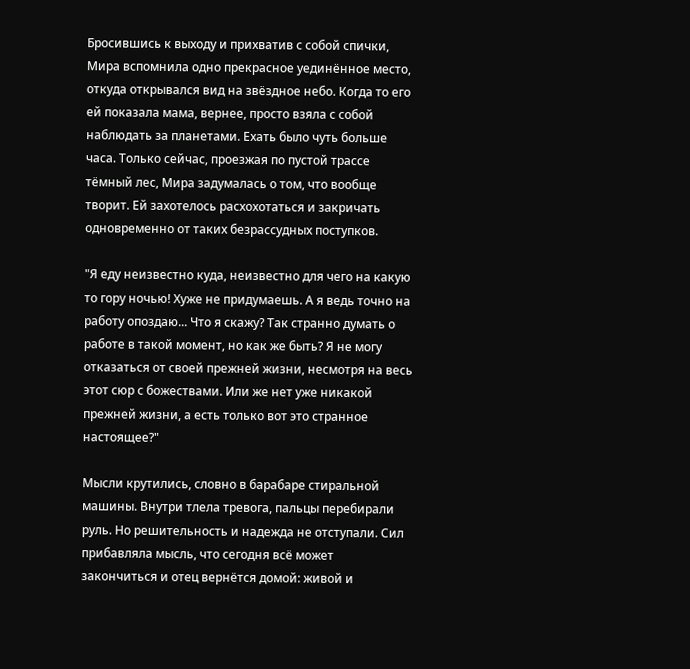Бросившись к выходу и прихватив с собой спички, Мира вспомнила одно прекрасное уединённое место, откуда открывался вид на звёздное небо. Когда то его ей показала мама, вернее, просто взяла с собой наблюдать за планетами. Ехать было чуть больше часа. Только сейчас, проезжая по пустой трассе тёмный лес, Мира задумалась о том, что вообще творит. Ей захотелось расхохотаться и закричать одновременно от таких безрассудных поступков.

"Я еду неизвестно куда, неизвестно для чего на какую то гору ночью! Хуже не придумаешь. А я ведь точно на работу опоздаю... Что я скажу? Так странно думать о работе в такой момент, но как же быть? Я не могу отказаться от своей прежней жизни, несмотря на весь этот сюр с божествами. Или же нет уже никакой прежней жизни, а есть только вот это странное настоящее?"

Мысли крутились, словно в барабаре стиральной машины. Внутри тлела тревога, пальцы перебирали руль. Но решительность и надежда не отступали. Сил прибавляла мысль, что сегодня всё может закончиться и отец вернётся домой: живой и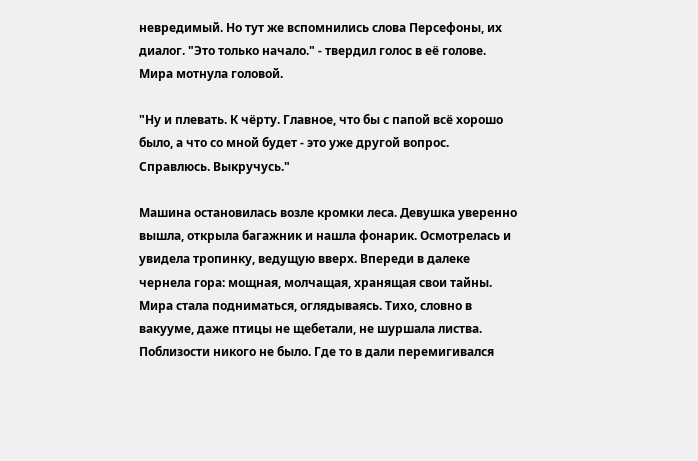невредимый. Но тут же вспомнились слова Персефоны, их диалог. "Это только начало." - твердил голос в её голове. Мира мотнула головой.

"Ну и плевать. К чёрту. Главное, что бы с папой всё хорошо было, а что со мной будет - это уже другой вопрос. Справлюсь. Выкручусь."

Машина остановилась возле кромки леса. Девушка уверенно вышла, открыла багажник и нашла фонарик. Осмотрелась и увидела тропинку, ведущую вверх. Впереди в далеке чернела гора: мощная, молчащая, хранящая свои тайны. Мира стала подниматься, оглядываясь. Тихо, словно в вакууме, даже птицы не щебетали, не шуршала листва. Поблизости никого не было. Где то в дали перемигивался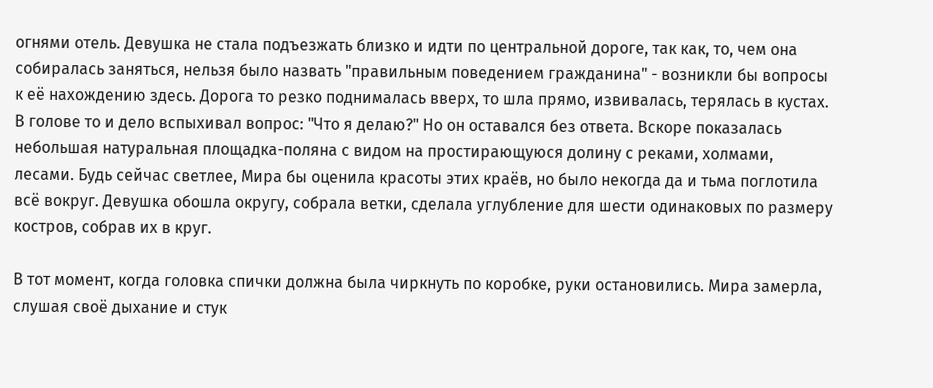огнями отель. Девушка не стала подъезжать близко и идти по центральной дороге, так как, то, чем она собиралась заняться, нельзя было назвать "правильным поведением гражданина" - возникли бы вопросы к её нахождению здесь. Дорога то резко поднималась вверх, то шла прямо, извивалась, терялась в кустах. В голове то и дело вспыхивал вопрос: "Что я делаю?" Но он оставался без ответа. Вскоре показалась небольшая натуральная площадка-поляна с видом на простирающуюся долину с реками, холмами, лесами. Будь сейчас светлее, Мира бы оценила красоты этих краёв, но было некогда да и тьма поглотила всё вокруг. Девушка обошла округу, собрала ветки, сделала углубление для шести одинаковых по размеру костров, собрав их в круг.

В тот момент, когда головка спички должна была чиркнуть по коробке, руки остановились. Мира замерла, слушая своё дыхание и стук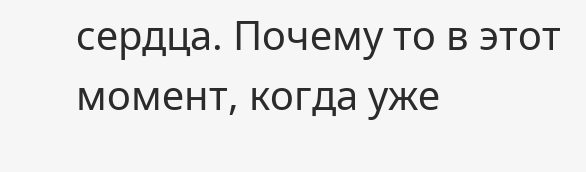сердца. Почему то в этот момент, когда уже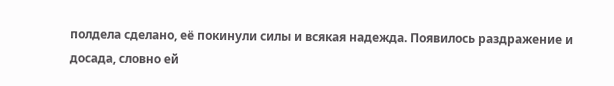полдела сделано, её покинули силы и всякая надежда. Появилось раздражение и досада, словно ей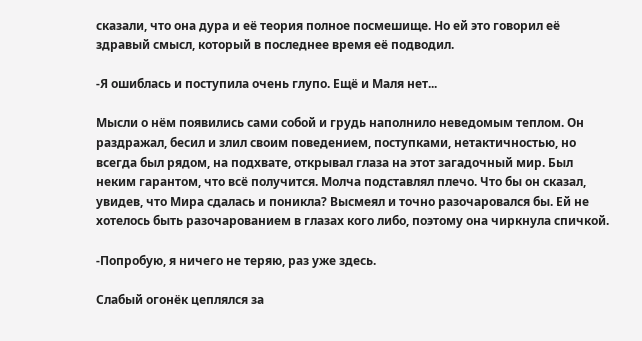сказали, что она дура и её теория полное посмешище. Но ей это говорил её здравый смысл, который в последнее время её подводил.

-Я ошиблась и поступила очень глупо. Ещё и Маля нет...

Мысли о нём появились сами собой и грудь наполнило неведомым теплом. Он раздражал, бесил и злил своим поведением, поступками, нетактичностью, но всегда был рядом, на подхвате, открывал глаза на этот загадочный мир. Был неким гарантом, что всё получится. Молча подставлял плечо. Что бы он сказал, увидев, что Мира сдалась и поникла? Высмеял и точно разочаровался бы. Ей не хотелось быть разочарованием в глазах кого либо, поэтому она чиркнула спичкой.

-Попробую, я ничего не теряю, раз уже здесь.

Слабый огонёк цеплялся за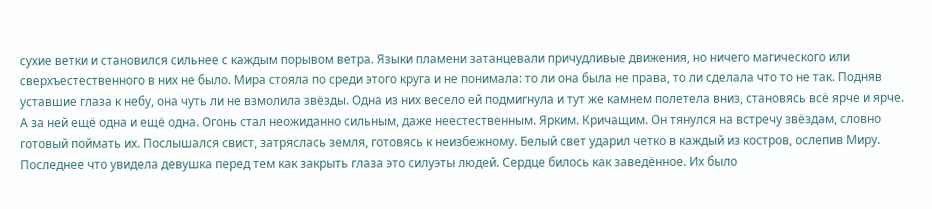сухие ветки и становился сильнее с каждым порывом ветра. Языки пламени затанцевали причудливые движения, но ничего магического или сверхъестественного в них не было. Мира стояла по среди этого круга и не понимала: то ли она была не права, то ли сделала что то не так. Подняв уставшие глаза к небу, она чуть ли не взмолила звёзды. Одна из них весело ей подмигнула и тут же камнем полетела вниз, становясь всё ярче и ярче. А за ней ещё одна и ещё одна. Огонь стал неожиданно сильным, даже неестественным. Ярким. Кричащим. Он тянулся на встречу звёздам, словно готовый поймать их. Послышался свист, затряслась земля, готовясь к неизбежному. Белый свет ударил четко в каждый из костров, ослепив Миру. Последнее что увидела девушка перед тем как закрыть глаза это силуэты людей. Сердце билось как заведённое. Их было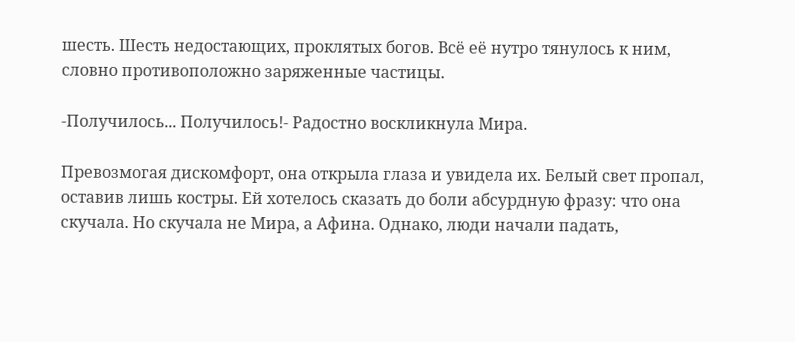шесть. Шесть недостающих, проклятых богов. Всё её нутро тянулось к ним, словно противоположно заряженные частицы.

-Получилось... Получилось!- Радостно воскликнула Мира.

Превозмогая дискомфорт, она открыла глаза и увидела их. Белый свет пропал, оставив лишь костры. Ей хотелось сказать до боли абсурдную фразу: что она скучала. Но скучала не Мира, а Афина. Однако, люди начали падать,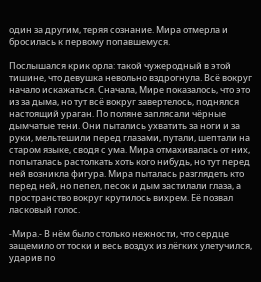один за другим, теряя сознание. Мира отмерла и бросилась к первому попавшемуся.

Послышался крик орла: такой чужеродный в этой тишине, что девушка невольно вздрогнула. Всё вокруг начало искажаться. Сначала, Мире показалось, что это из за дыма, но тут всё вокруг завертелось, поднялся настоящий ураган. По поляне заплясали чёрные дымчатые тени. Они пытались ухватить за ноги и за руки, мельтешили перед глазами, путали, шептали на старом языке, сводя с ума. Мира отмахивалась от них, попыталась растолкать хоть кого нибудь, но тут перед ней возникла фигура. Мира пыталась разглядеть кто перед ней, но пепел, песок и дым застилали глаза, а пространство вокруг крутилось вихрем. Её позвал ласковый голос.

-Мира.- В нём было столько нежности, что сердце защемило от тоски и весь воздух из лёгких улетучился, ударив по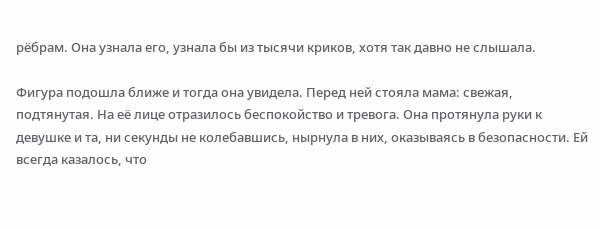рёбрам. Она узнала его, узнала бы из тысячи криков, хотя так давно не слышала.

Фигура подошла ближе и тогда она увидела. Перед ней стояла мама: свежая, подтянутая. На её лице отразилось беспокойство и тревога. Она протянула руки к девушке и та, ни секунды не колебавшись, нырнула в них, оказываясь в безопасности. Ей всегда казалось, что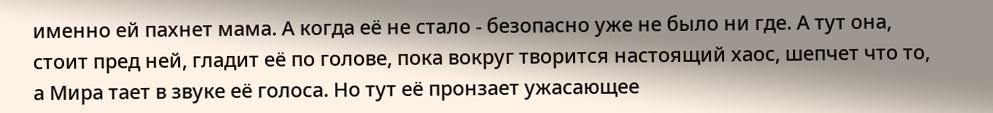именно ей пахнет мама. А когда её не стало - безопасно уже не было ни где. А тут она, стоит пред ней, гладит её по голове, пока вокруг творится настоящий хаос, шепчет что то, а Мира тает в звуке её голоса. Но тут её пронзает ужасающее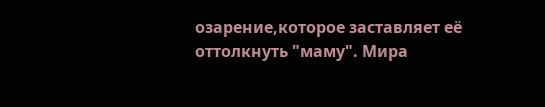озарение,которое заставляет её оттолкнуть "маму". Мира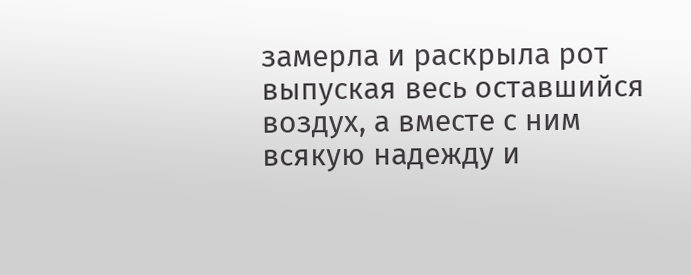замерла и раскрыла рот выпуская весь оставшийся воздух, а вместе с ним всякую надежду и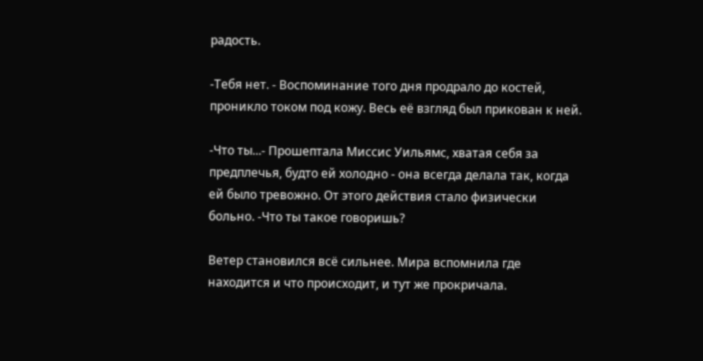радость.

-Тебя нет. - Воспоминание того дня продрало до костей, проникло током под кожу. Весь её взгляд был прикован к ней.

-Что ты...- Прошептала Миссис Уильямс, хватая себя за предплечья, будто ей холодно - она всегда делала так, когда ей было тревожно. От этого действия стало физически больно. -Что ты такое говоришь?

Ветер становился всё сильнее. Мира вспомнила где находится и что происходит, и тут же прокричала.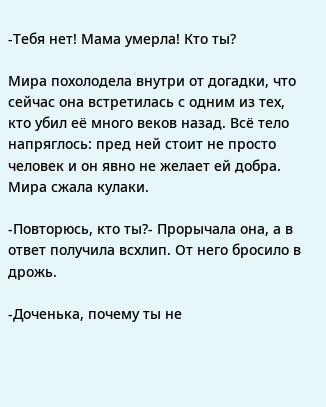-Тебя нет! Мама умерла! Кто ты?

Мира похолодела внутри от догадки, что сейчас она встретилась с одним из тех, кто убил её много веков назад. Всё тело напряглось: пред ней стоит не просто человек и он явно не желает ей добра. Мира сжала кулаки.

-Повторюсь, кто ты?- Прорычала она, а в ответ получила всхлип. От него бросило в дрожь.

-Доченька, почему ты не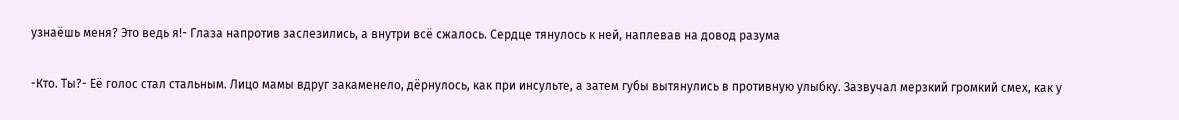узнаёшь меня? Это ведь я!- Глаза напротив заслезились, а внутри всё сжалось. Сердце тянулось к ней, наплевав на довод разума

-Кто. Ты?- Её голос стал стальным. Лицо мамы вдруг закаменело, дёрнулось, как при инсульте, а затем губы вытянулись в противную улыбку. Зазвучал мерзкий громкий смех, как у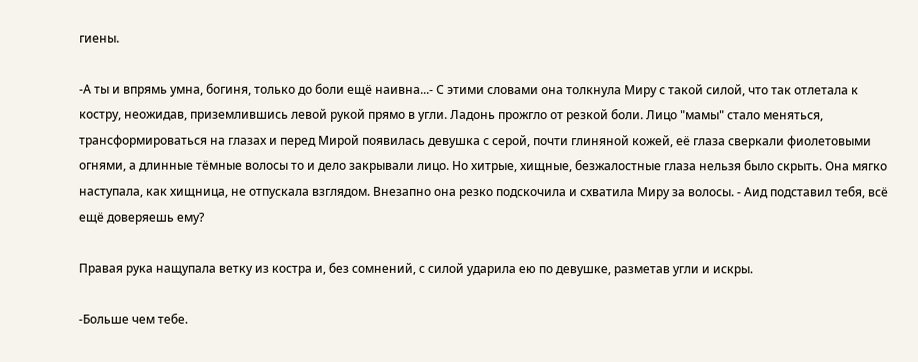гиены.

-А ты и впрямь умна, богиня, только до боли ещё наивна...- С этими словами она толкнула Миру с такой силой, что так отлетала к костру, неожидав, приземлившись левой рукой прямо в угли. Ладонь прожгло от резкой боли. Лицо "мамы" стало меняться, трансформироваться на глазах и перед Мирой появилась девушка с серой, почти глиняной кожей, её глаза сверкали фиолетовыми огнями, а длинные тёмные волосы то и дело закрывали лицо. Но хитрые, хищные, безжалостные глаза нельзя было скрыть. Она мягко наступала, как хищница, не отпускала взглядом. Внезапно она резко подскочила и схватила Миру за волосы. - Аид подставил тебя, всё ещё доверяешь ему?

Правая рука нащупала ветку из костра и, без сомнений, с силой ударила ею по девушке, разметав угли и искры.

-Больше чем тебе.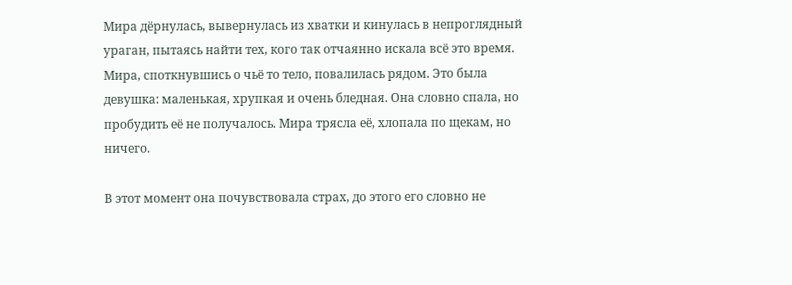Мира дёрнулась, вывернулась из хватки и кинулась в непроглядный ураган, пытаясь найти тех, кого так отчаянно искала всё это время. Мира, споткнувшись о чьё то тело, повалилась рядом. Это была девушка: маленькая, хрупкая и очень бледная. Она словно спала, но пробудить её не получалось. Мира трясла её, хлопала по щекам, но ничего.

В этот момент она почувствовала страх, до этого его словно не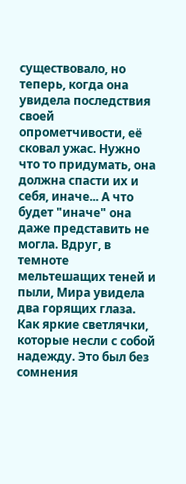существовало, но теперь, когда она увидела последствия своей опрометчивости, её сковал ужас. Нужно что то придумать, она должна спасти их и себя, иначе... А что будет "иначе" она даже представить не могла. Вдруг, в темноте мельтешащих теней и пыли, Мира увидела два горящих глаза. Как яркие светлячки, которые несли с собой надежду. Это был без сомнения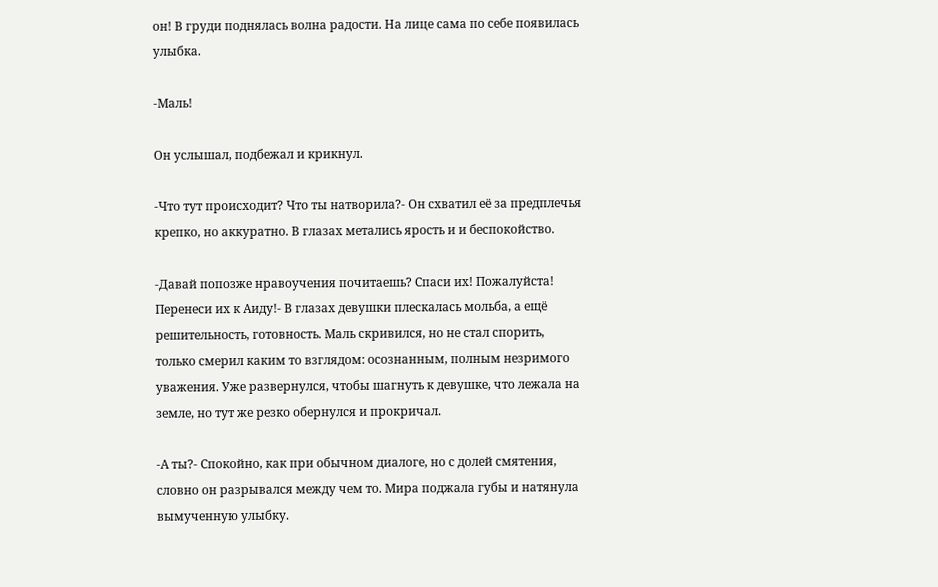он! В груди поднялась волна радости. На лице сама по себе появилась улыбка.

-Маль!

Он услышал, подбежал и крикнул.

-Что тут происходит? Что ты натворила?- Он схватил её за предплечья крепко, но аккуратно. В глазах метались ярость и и беспокойство.

-Давай попозже нравоучения почитаешь? Спаси их! Пожалуйста! Перенеси их к Аиду!- В глазах девушки плескалась мольба, а ещё решительность, готовность. Маль скривился, но не стал спорить, только смерил каким то взглядом: осознанным, полным незримого уважения. Уже развернулся, чтобы шагнуть к девушке, что лежала на земле, но тут же резко обернулся и прокричал.

-А ты?- Спокойно, как при обычном диалоге, но с долей смятения, словно он разрывался между чем то. Мира поджала губы и натянула вымученную улыбку.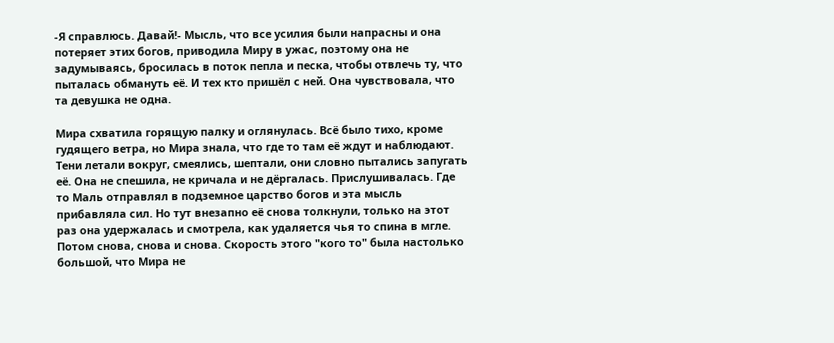-Я справлюсь. Давай!- Мысль, что все усилия были напрасны и она потеряет этих богов, приводила Миру в ужас, поэтому она не задумываясь, бросилась в поток пепла и песка, чтобы отвлечь ту, что пыталась обмануть её. И тех кто пришёл с ней. Она чувствовала, что та девушка не одна.

Мира схватила горящую палку и оглянулась. Всё было тихо, кроме гудящего ветра, но Мира знала, что где то там её ждут и наблюдают. Тени летали вокруг, смеялись, шептали, они словно пытались запугать её. Она не спешила, не кричала и не дёргалась. Прислушивалась. Где то Маль отправлял в подземное царство богов и эта мысль прибавляла сил. Но тут внезапно её снова толкнули, только на этот раз она удержалась и смотрела, как удаляется чья то спина в мгле. Потом снова, снова и снова. Скорость этого "кого то" была настолько большой, что Мира не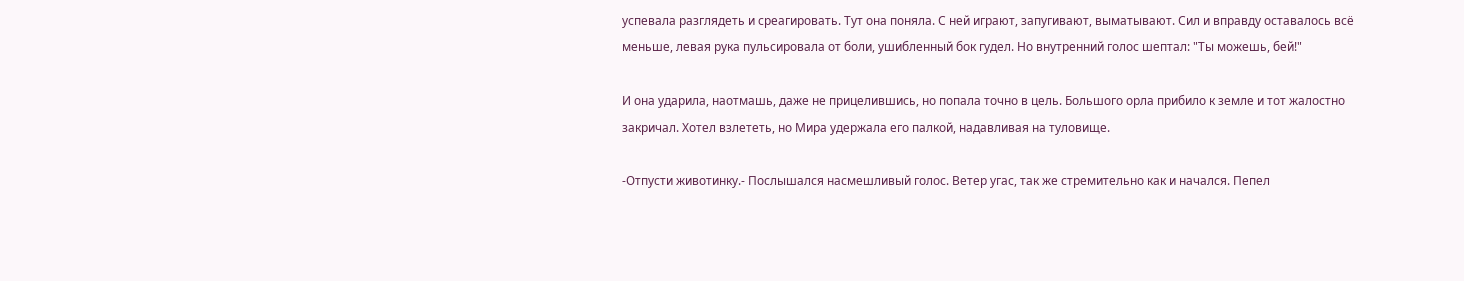успевала разглядеть и среагировать. Тут она поняла. С ней играют, запугивают, выматывают. Сил и вправду оставалось всё меньше, левая рука пульсировала от боли, ушибленный бок гудел. Но внутренний голос шептал: "Ты можешь, бей!"

И она ударила, наотмашь, даже не прицелившись, но попала точно в цель. Большого орла прибило к земле и тот жалостно закричал. Хотел взлететь, но Мира удержала его палкой, надавливая на туловище.

-Отпусти животинку.- Послышался насмешливый голос. Ветер угас, так же стремительно как и начался. Пепел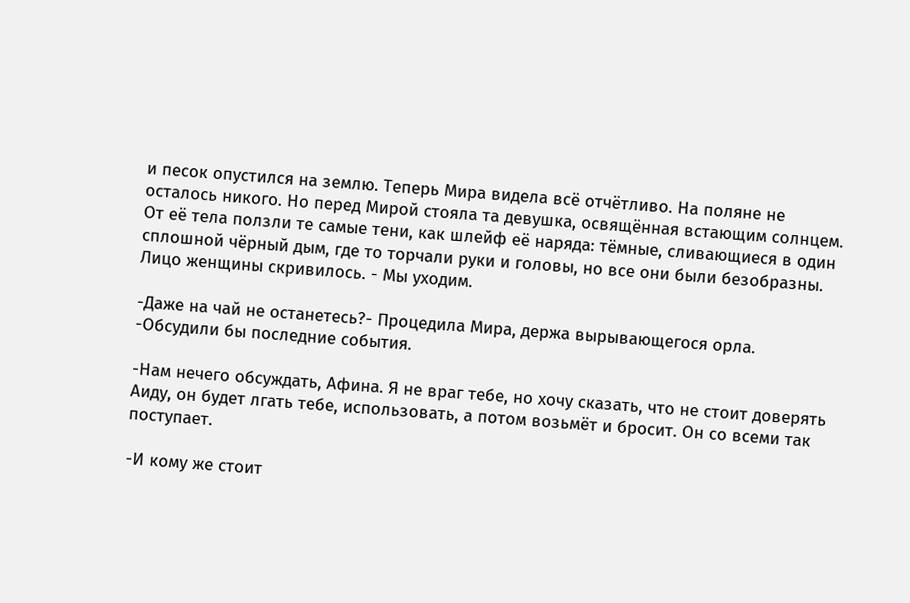и песок опустился на землю. Теперь Мира видела всё отчётливо. На поляне не осталось никого. Но перед Мирой стояла та девушка, освящённая встающим солнцем. От её тела ползли те самые тени, как шлейф её наряда: тёмные, сливающиеся в один сплошной чёрный дым, где то торчали руки и головы, но все они были безобразны. Лицо женщины скривилось. - Мы уходим.

-Даже на чай не останетесь?- Процедила Мира, держа вырывающегося орла. -Обсудили бы последние события.

-Нам нечего обсуждать, Афина. Я не враг тебе, но хочу сказать, что не стоит доверять Аиду, он будет лгать тебе, использовать, а потом возьмёт и бросит. Он со всеми так поступает.

-И кому же стоит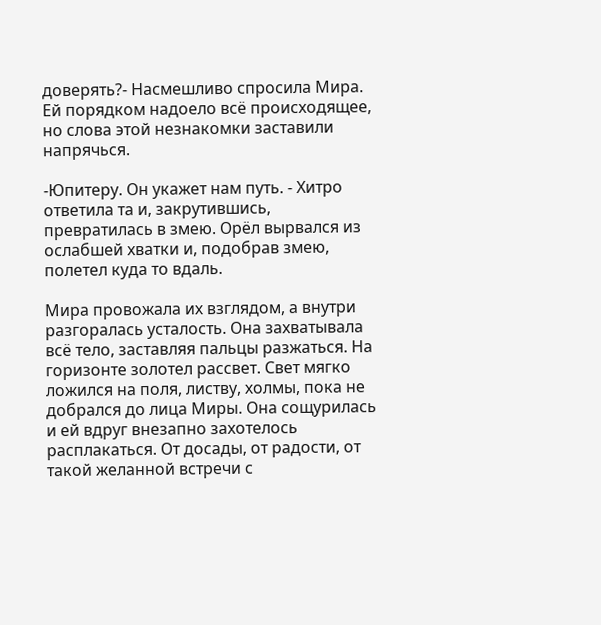доверять?- Насмешливо спросила Мира. Ей порядком надоело всё происходящее, но слова этой незнакомки заставили напрячься.

-Юпитеру. Он укажет нам путь. - Хитро ответила та и, закрутившись, превратилась в змею. Орёл вырвался из ослабшей хватки и, подобрав змею, полетел куда то вдаль.

Мира провожала их взглядом, а внутри разгоралась усталость. Она захватывала всё тело, заставляя пальцы разжаться. На горизонте золотел рассвет. Свет мягко ложился на поля, листву, холмы, пока не добрался до лица Миры. Она сощурилась и ей вдруг внезапно захотелось расплакаться. От досады, от радости, от такой желанной встречи с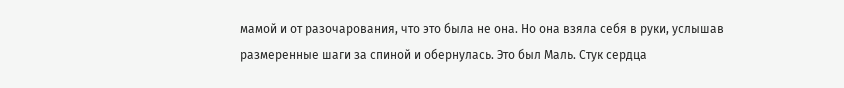мамой и от разочарования, что это была не она. Но она взяла себя в руки, услышав размеренные шаги за спиной и обернулась. Это был Маль. Стук сердца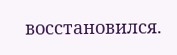восстановился.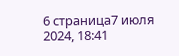6 страница7 июля 2024, 18:41